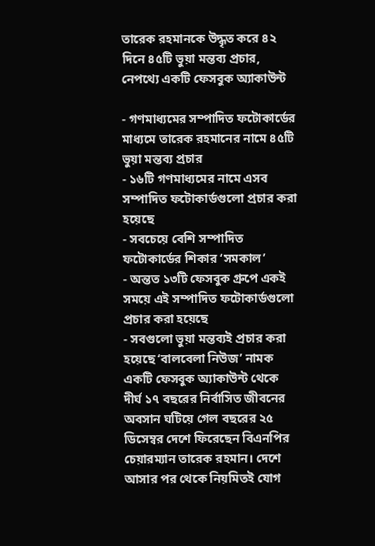তারেক রহমানকে উদ্ধৃত করে ৪২ দিনে ৪৫টি ভুয়া মন্তব্য প্রচার, নেপথ্যে একটি ফেসবুক অ্যাকাউন্ট

- গণমাধ্যমের সম্পাদিত ফটোকার্ডের মাধ্যমে তারেক রহমানের নামে ৪৫টি ভুয়া মন্তব্য প্রচার
- ১৬টি গণমাধ্যমের নামে এসব সম্পাদিত ফটোকার্ডগুলো প্রচার করা হয়েছে
- সবচেয়ে বেশি সম্পাদিত ফটোকার্ডের শিকার ‘সমকাল’
- অন্তত ১৩টি ফেসবুক গ্রুপে একই সময়ে এই সম্পাদিত ফটোকার্ডগুলো প্রচার করা হয়েছে
- সবগুলো ভুয়া মন্তব্যই প্রচার করা হয়েছে ‘বালবেলা নিউজ’ নামক একটি ফেসবুক অ্যাকাউন্ট থেকে
দীর্ঘ ১৭ বছরের নির্বাসিত জীবনের অবসান ঘটিয়ে গেল বছরের ২৫ ডিসেম্বর দেশে ফিরেছেন বিএনপির চেয়ারম্যান তারেক রহমান। দেশে আসার পর থেকে নিয়মিতই যোগ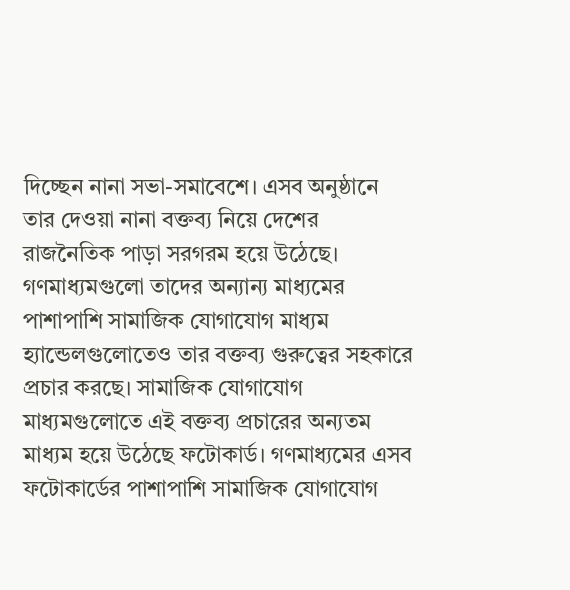দিচ্ছেন নানা সভা-সমাবেশে। এসব অনুষ্ঠানে তার দেওয়া নানা বক্তব্য নিয়ে দেশের রাজনৈতিক পাড়া সরগরম হয়ে উঠেছে। গণমাধ্যমগুলো তাদের অন্যান্য মাধ্যমের পাশাপাশি সামাজিক যোগাযোগ মাধ্যম হ্যান্ডেলগুলোতেও তার বক্তব্য গুরুত্বের সহকারে প্রচার করছে। সামাজিক যোগাযোগ মাধ্যমগুলোতে এই বক্তব্য প্রচারের অন্যতম মাধ্যম হয়ে উঠেছে ফটোকার্ড। গণমাধ্যমের এসব ফটোকার্ডের পাশাপাশি সামাজিক যোগাযোগ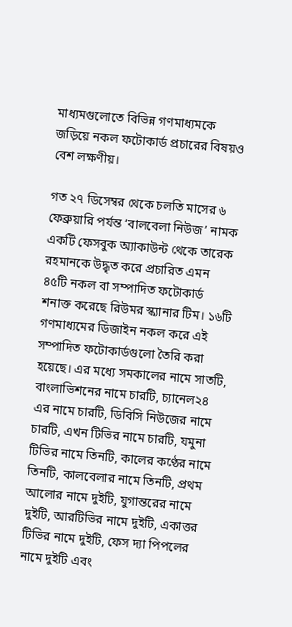মাধ্যমগুলোতে বিভিন্ন গণমাধ্যমকে জড়িয়ে নকল ফটোকার্ড প্রচারের বিষয়ও বেশ লক্ষণীয়।

গত ২৭ ডিসেম্বর থেকে চলতি মাসের ৬ ফেব্রুয়ারি পর্যন্ত ‘বালবেলা নিউজ’ নামক একটি ফেসবুক অ্যাকাউন্ট থেকে তারেক রহমানকে উদ্ধৃত করে প্রচারিত এমন ৪৫টি নকল বা সম্পাদিত ফটোকার্ড শনাক্ত করেছে রিউমর স্ক্যানার টিম। ১৬টি গণমাধ্যমের ডিজাইন নকল করে এই সম্পাদিত ফটোকার্ডগুলো তৈরি করা হয়েছে। এর মধ্যে সমকালের নামে সাতটি, বাংলাভিশনের নামে চারটি, চ্যানেল২৪ এর নামে চারটি, ডিবিসি নিউজের নামে চারটি, এখন টিভির নামে চারটি, যমুনা টিভির নামে তিনটি, কালের কণ্ঠের নামে তিনটি, কালবেলার নামে তিনটি, প্রথম আলোর নামে দুইটি, যুগান্তরের নামে দুইটি, আরটিভির নামে দুইটি, একাত্তর টিভির নামে দুইটি, ফেস দ্যা পিপলের নামে দুইটি এবং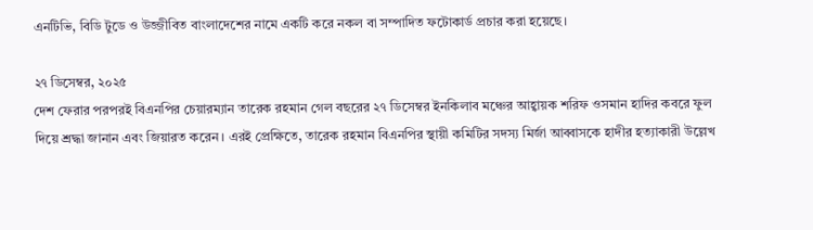এনটিভি, বিডি টুডে ও উজ্জীবিত বাংলাদেশের নামে একটি করে নকল বা সম্পাদিত ফটোকার্ড প্রচার করা হয়েছে।

২৭ ডিসেম্বর, ২০২৫
দেশ ফেরার পরপরই বিএনপির চেয়ারম্যান তারেক রহমান গেল বছরের ২৭ ডিসেম্বর ইনকিলাব মঞ্চের আহ্বায়ক শরিফ ওসমান হাদির কবরে ফুল দিয়ে শ্রদ্ধা জানান এবং জিয়ারত করেন। এরই প্রেক্ষিতে, তারেক রহমান বিএনপির স্থায়ী কমিটির সদস্য মির্জা আব্বাসকে হাদীর হত্যাকারী উল্লেখ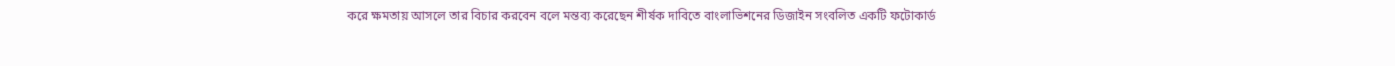করে ক্ষমতায় আসলে তার বিচার করবেন বলে মন্তব্য করেছেন শীর্ষক দাবিতে বাংলাভিশনের ডিজাইন সংবলিত একটি ফটোকার্ড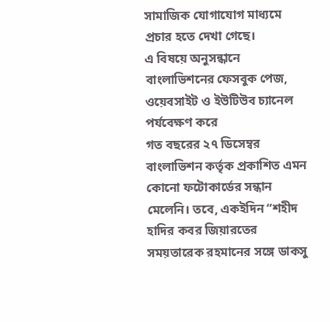সামাজিক যোগাযোগ মাধ্যমে প্রচার হতে দেখা গেছে।
এ বিষয়ে অনুসন্ধানে বাংলাভিশনের ফেসবুক পেজ, ওয়েবসাইট ও ইউটিউব চ্যানেল পর্যবেক্ষণ করে
গত বছরের ২৭ ডিসেম্বর বাংলাভিশন কর্তৃক প্রকাশিত এমন কোনো ফটোকার্ডের সন্ধান মেলেনি। তবে, একইদিন “শহীদ হাদির কবর জিয়ারতের সময়তারেক রহমানের সঙ্গে ডাকসু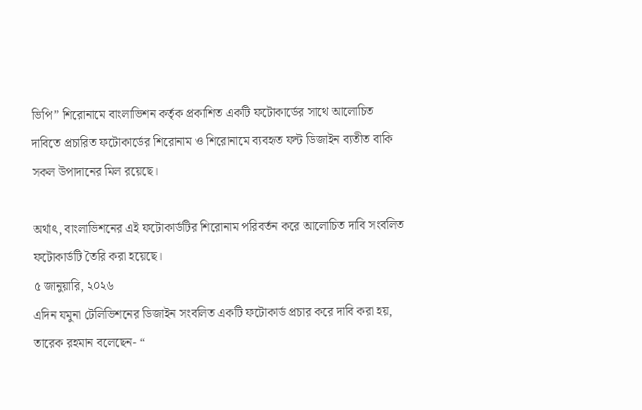ভিপি” শিরোনামে বাংলাভিশন কর্তৃক প্রকাশিত একটি ফটোকার্ডের সাথে আলোচিত দাবিতে প্রচারিত ফটোকার্ডের শিরোনাম ও শিরোনামে ব্যবহৃত ফন্ট ডিজাইন ব্যতীত বাকি সকল উপাদানের মিল রয়েছে।

অর্থাৎ, বাংলাভিশনের এই ফটোকার্ডটির শিরোনাম পরিবর্তন করে আলোচিত দাবি সংবলিত ফটোকার্ডটি তৈরি করা হয়েছে।
৫ জানুয়ারি, ২০২৬
এদিন যমুনা টেলিভিশনের ডিজাইন সংবলিত একটি ফটোকার্ড প্রচার করে দাবি করা হয়, তারেক রহমান বলেছেন- “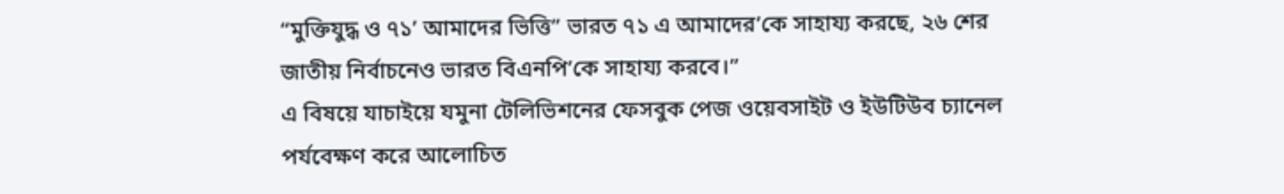“মুক্তিযুদ্ধ ও ৭১’ আমাদের ভিত্তি” ভারত ৭১ এ আমাদের’কে সাহায্য করছে, ২৬ শের জাতীয় নির্বাচনেও ভারত বিএনপি’কে সাহায্য করবে।”
এ বিষয়ে যাচাইয়ে যমুনা টেলিভিশনের ফেসবুক পেজ ওয়েবসাইট ও ইউটিউব চ্যানেল পর্যবেক্ষণ করে আলোচিত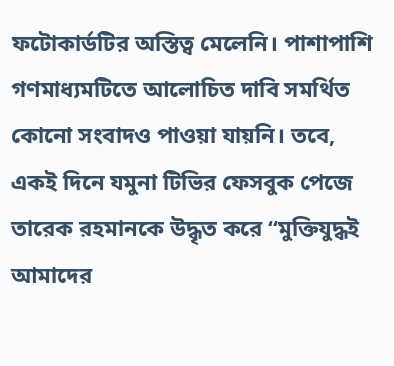ফটোকার্ডটির অস্তিত্ব মেলেনি। পাশাপাশি গণমাধ্যমটিতে আলোচিত দাবি সমর্থিত কোনো সংবাদও পাওয়া যায়নি। তবে, একই দিনে যমুনা টিভির ফেসবুক পেজে তারেক রহমানকে উদ্ধৃত করে “মুক্তিযুদ্ধই আমাদের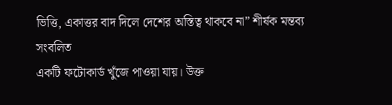ভিত্তি, একাত্তর বাদ দিলে দেশের অস্তিত্ব থাকবে না” শীর্ষক মন্তব্য সংবলিত
একটি ফটোকার্ড খুঁজে পাওয়া যায়। উক্ত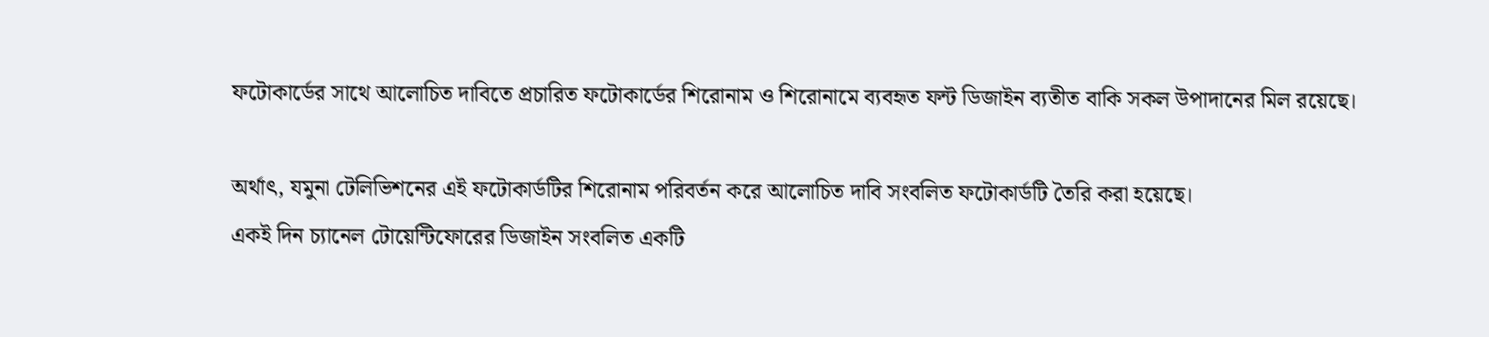ফটোকার্ডের সাথে আলোচিত দাবিতে প্রচারিত ফটোকার্ডের শিরোনাম ও শিরোনামে ব্যবহৃত ফন্ট ডিজাইন ব্যতীত বাকি সকল উপাদানের মিল রয়েছে।

অর্থাৎ, যমুনা টেলিভিশনের এই ফটোকার্ডটির শিরোনাম পরিবর্তন করে আলোচিত দাবি সংবলিত ফটোকার্ডটি তৈরি করা হয়েছে।
একই দিন চ্যানেল টোয়েন্টিফোরের ডিজাইন সংবলিত একটি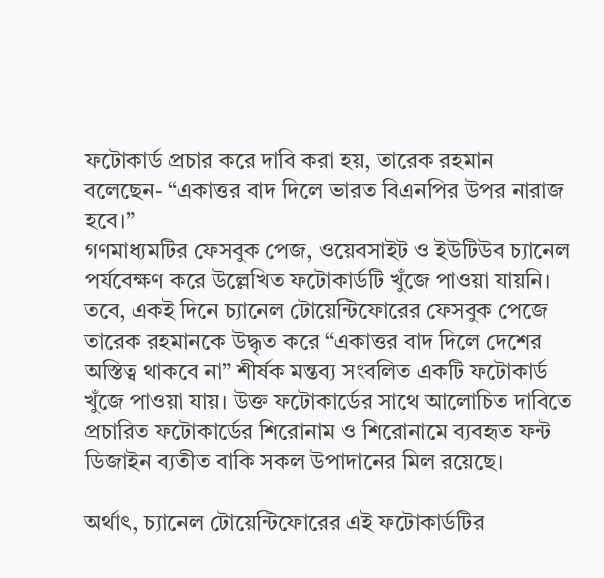ফটোকার্ড প্রচার করে দাবি করা হয়, তারেক রহমান বলেছেন- “একাত্তর বাদ দিলে ভারত বিএনপির উপর নারাজ হবে।”
গণমাধ্যমটির ফেসবুক পেজ, ওয়েবসাইট ও ইউটিউব চ্যানেল পর্যবেক্ষণ করে উল্লেখিত ফটোকার্ডটি খুঁজে পাওয়া যায়নি। তবে, একই দিনে চ্যানেল টোয়েন্টিফোরের ফেসবুক পেজে তারেক রহমানকে উদ্ধৃত করে “একাত্তর বাদ দিলে দেশের অস্তিত্ব থাকবে না” শীর্ষক মন্তব্য সংবলিত একটি ফটোকার্ড খুঁজে পাওয়া যায়। উক্ত ফটোকার্ডের সাথে আলোচিত দাবিতে প্রচারিত ফটোকার্ডের শিরোনাম ও শিরোনামে ব্যবহৃত ফন্ট ডিজাইন ব্যতীত বাকি সকল উপাদানের মিল রয়েছে।

অর্থাৎ, চ্যানেল টোয়েন্টিফোরের এই ফটোকার্ডটির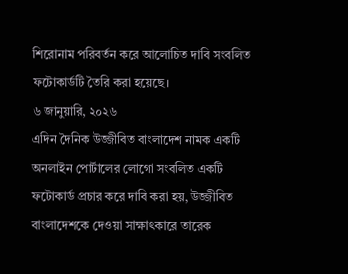শিরোনাম পরিবর্তন করে আলোচিত দাবি সংবলিত ফটোকার্ডটি তৈরি করা হয়েছে।
৬ জানুয়ারি, ২০২৬
এদিন দৈনিক উজ্জীবিত বাংলাদেশ নামক একটি অনলাইন পোর্টালের লোগো সংবলিত একটি ফটোকার্ড প্রচার করে দাবি করা হয়, উজ্জীবিত বাংলাদেশকে দেওয়া সাক্ষাৎকারে তারেক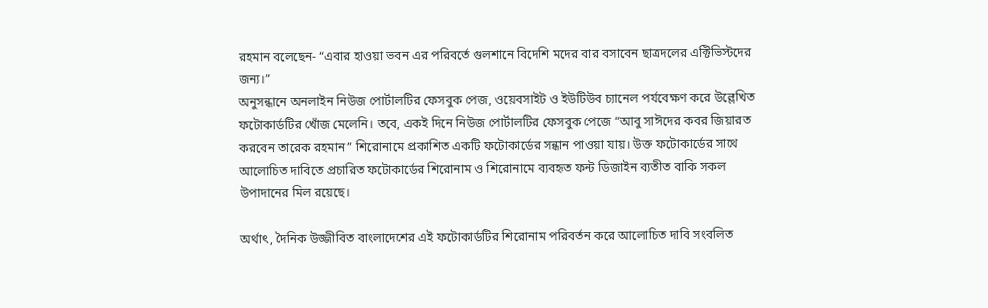রহমান বলেছেন- “এবার হাওয়া ভবন এর পরিবর্তে গুলশানে বিদেশি মদের বার বসাবেন ছাত্রদলের এক্টিভিস্টদের জন্য।”
অনুসন্ধানে অনলাইন নিউজ পোর্টালটির ফেসবুক পেজ, ওয়েবসাইট ও ইউটিউব চ্যানেল পর্যবেক্ষণ করে উল্লেখিত ফটোকার্ডটির খোঁজ মেলেনি। তবে, একই দিনে নিউজ পোর্টালটির ফেসবুক পেজে “আবু সাঈদের কবর জিয়ারত করবেন তারেক রহমান” শিরোনামে প্রকাশিত একটি ফটোকার্ডের সন্ধান পাওয়া যায়। উক্ত ফটোকার্ডের সাথে আলোচিত দাবিতে প্রচারিত ফটোকার্ডের শিরোনাম ও শিরোনামে ব্যবহৃত ফন্ট ডিজাইন ব্যতীত বাকি সকল উপাদানের মিল রয়েছে।

অর্থাৎ, দৈনিক উজ্জীবিত বাংলাদেশের এই ফটোকার্ডটির শিরোনাম পরিবর্তন করে আলোচিত দাবি সংবলিত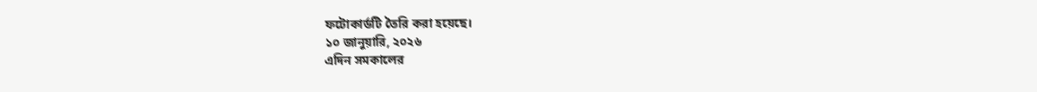ফটোকার্ডটি তৈরি করা হয়েছে।
১০ জানুয়ারি, ২০২৬
এদিন সমকালের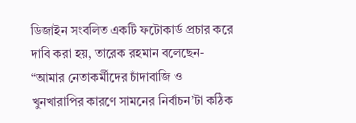ডিজাইন সংবলিত একটি ফটোকার্ড প্রচার করে দাবি করা হয়, তারেক রহমান বলেছেন- “আমার নেতাকর্মীদের চাঁদাবাজি ও খুনখারাপির কারণে সামনের নির্বাচন’টা কঠিক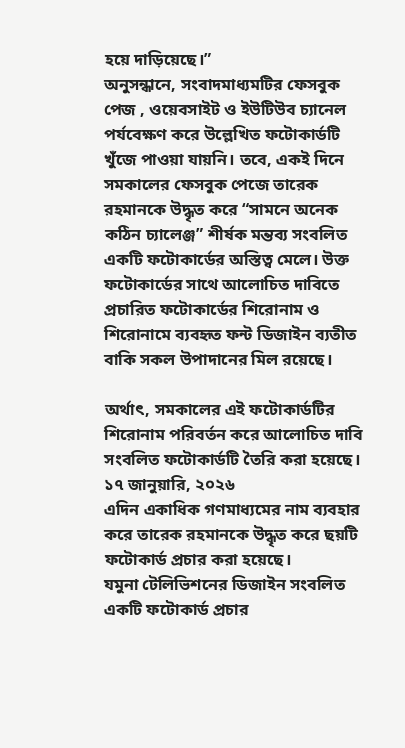হয়ে দাড়িয়েছে।”
অনুসন্ধানে, সংবাদমাধ্যমটির ফেসবুক পেজ , ওয়েবসাইট ও ইউটিউব চ্যানেল পর্যবেক্ষণ করে উল্লেখিত ফটোকার্ডটি খুঁজে পাওয়া যায়নি। তবে, একই দিনে সমকালের ফেসবুক পেজে তারেক রহমানকে উদ্ধৃত করে “সামনে অনেক কঠিন চ্যালেঞ্জ” শীর্ষক মন্তব্য সংবলিত একটি ফটোকার্ডের অস্তিত্ব মেলে। উক্ত ফটোকার্ডের সাথে আলোচিত দাবিতে প্রচারিত ফটোকার্ডের শিরোনাম ও শিরোনামে ব্যবহৃত ফন্ট ডিজাইন ব্যতীত বাকি সকল উপাদানের মিল রয়েছে।

অর্থাৎ, সমকালের এই ফটোকার্ডটির শিরোনাম পরিবর্তন করে আলোচিত দাবি সংবলিত ফটোকার্ডটি তৈরি করা হয়েছে।
১৭ জানুয়ারি, ২০২৬
এদিন একাধিক গণমাধ্যমের নাম ব্যবহার করে তারেক রহমানকে উদ্ধৃত করে ছয়টি ফটোকার্ড প্রচার করা হয়েছে।
যমুনা টেলিভিশনের ডিজাইন সংবলিত একটি ফটোকার্ড প্রচার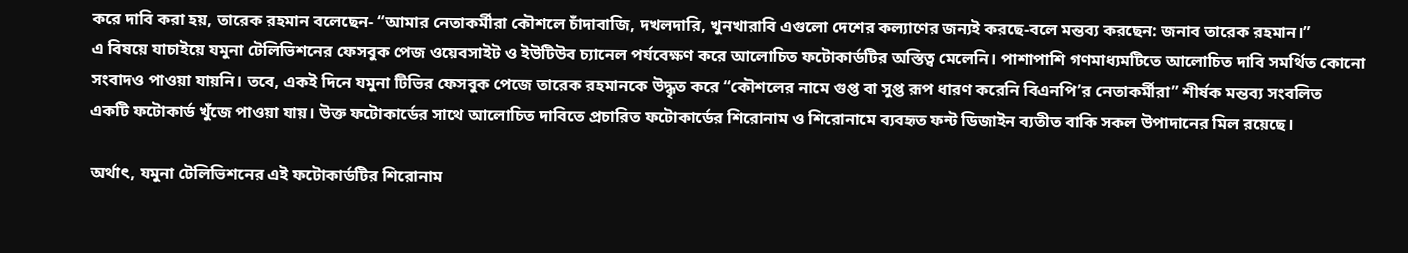করে দাবি করা হয়, তারেক রহমান বলেছেন- “আমার নেতাকর্মীরা কৌশলে চাঁদাবাজি, দখলদারি, খুনখারাবি এগুলো দেশের কল্যাণের জন্যই করছে-বলে মন্তব্য করছেন: জনাব তারেক রহমান।”
এ বিষয়ে যাচাইয়ে যমুনা টেলিভিশনের ফেসবুক পেজ ওয়েবসাইট ও ইউটিউব চ্যানেল পর্যবেক্ষণ করে আলোচিত ফটোকার্ডটির অস্তিত্ব মেলেনি। পাশাপাশি গণমাধ্যমটিতে আলোচিত দাবি সমর্থিত কোনো সংবাদও পাওয়া যায়নি। তবে, একই দিনে যমুনা টিভির ফেসবুক পেজে তারেক রহমানকে উদ্ধৃত করে “কৌশলের নামে গুপ্ত বা সুপ্ত রূপ ধারণ করেনি বিএনপি’র নেতাকর্মীরা” শীর্ষক মন্তব্য সংবলিত
একটি ফটোকার্ড খুঁজে পাওয়া যায়। উক্ত ফটোকার্ডের সাথে আলোচিত দাবিতে প্রচারিত ফটোকার্ডের শিরোনাম ও শিরোনামে ব্যবহৃত ফন্ট ডিজাইন ব্যতীত বাকি সকল উপাদানের মিল রয়েছে।

অর্থাৎ, যমুনা টেলিভিশনের এই ফটোকার্ডটির শিরোনাম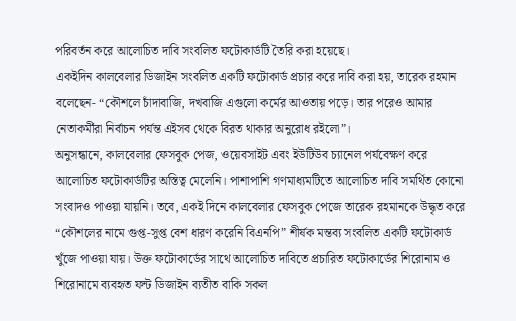পরিবর্তন করে আলোচিত দাবি সংবলিত ফটোকার্ডটি তৈরি করা হয়েছে।
একইদিন কালবেলার ডিজাইন সংবলিত একটি ফটোকার্ড প্রচার করে দাবি করা হয়, তারেক রহমান বলেছেন- “কৌশলে চাঁদাবাজি, দখবাজি এগুলো কর্মের আওতায় পড়ে। তার পরেও আমার নেতাকর্মীরা নির্বাচন পর্যন্ত এইসব থেকে বিরত থাকার অনুরোধ রইলো”।
অনুসন্ধানে, কালবেলার ফেসবুক পেজ, ওয়েবসাইট এবং ইউটিউব চ্যানেল পর্যবেক্ষণ করে আলোচিত ফটোকার্ডটির অস্তিত্ব মেলেনি। পাশাপাশি গণমাধ্যমটিতে আলোচিত দাবি সমর্থিত কোনো সংবাদও পাওয়া যায়নি। তবে, একই দিনে কালবেলার ফেসবুক পেজে তারেক রহমানকে উদ্ধৃত করে “কৌশলের নামে গুপ্ত-সুপ্ত বেশ ধারণ করেনি বিএনপি” শীর্ষক মন্তব্য সংবলিত একটি ফটোকার্ড খুঁজে পাওয়া যায়। উক্ত ফটোকার্ডের সাথে আলোচিত দাবিতে প্রচারিত ফটোকার্ডের শিরোনাম ও শিরোনামে ব্যবহৃত ফন্ট ডিজাইন ব্যতীত বাকি সকল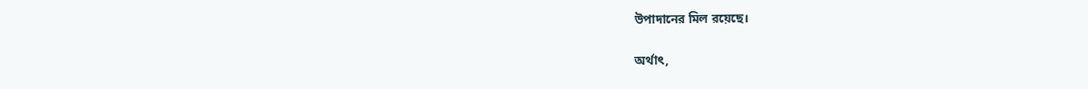উপাদানের মিল রয়েছে।

অর্থাৎ,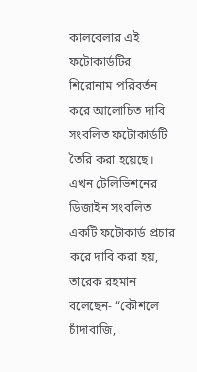কালবেলার এই ফটোকার্ডটির শিরোনাম পরিবর্তন করে আলোচিত দাবি সংবলিত ফটোকার্ডটি তৈরি করা হয়েছে।
এখন টেলিভিশনের ডিজাইন সংবলিত একটি ফটোকার্ড প্রচার করে দাবি করা হয়, তারেক রহমান বলেছেন- “কৌশলে চাঁদাবাজি,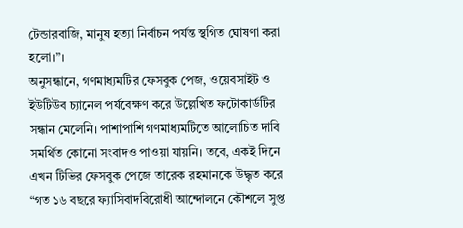টেন্ডারবাজি, মানুষ হত্যা নির্বাচন পর্যন্ত স্থগিত ঘোষণা করা হলো।”।
অনুসন্ধানে, গণমাধ্যমটির ফেসবুক পেজ, ওয়েবসাইট ও ইউটিউব চ্যানেল পর্যবেক্ষণ করে উল্লেখিত ফটোকার্ডটির সন্ধান মেলেনি। পাশাপাশি গণমাধ্যমটিতে আলোচিত দাবি সমর্থিত কোনো সংবাদও পাওয়া যায়নি। তবে, একই দিনে এখন টিভির ফেসবুক পেজে তারেক রহমানকে উদ্ধৃত করে
“গত ১৬ বছরে ফ্যাসিবাদবিরোধী আন্দোলনে কৌশলে সুপ্ত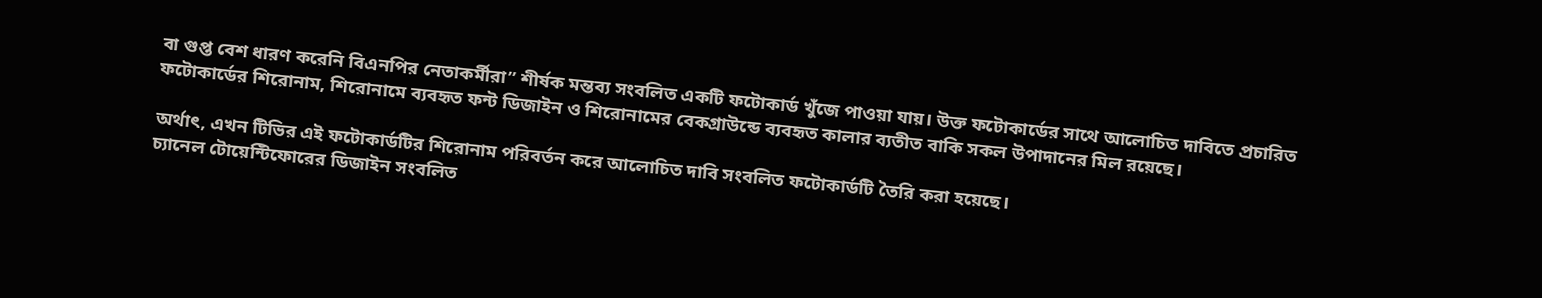বা গুপ্ত বেশ ধারণ করেনি বিএনপির নেতাকর্মীরা” শীর্ষক মন্তব্য সংবলিত একটি ফটোকার্ড খুঁজে পাওয়া যায়। উক্ত ফটোকার্ডের সাথে আলোচিত দাবিতে প্রচারিত ফটোকার্ডের শিরোনাম, শিরোনামে ব্যবহৃত ফন্ট ডিজাইন ও শিরোনামের বেকগ্রাউন্ডে ব্যবহৃত কালার ব্যতীত বাকি সকল উপাদানের মিল রয়েছে।

অর্থাৎ, এখন টিভির এই ফটোকার্ডটির শিরোনাম পরিবর্তন করে আলোচিত দাবি সংবলিত ফটোকার্ডটি তৈরি করা হয়েছে।
চ্যানেল টোয়েন্টিফোরের ডিজাইন সংবলিত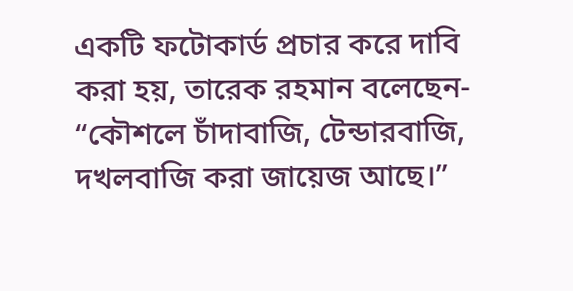একটি ফটোকার্ড প্রচার করে দাবি করা হয়, তারেক রহমান বলেছেন- “কৌশলে চাঁদাবাজি, টেন্ডারবাজি, দখলবাজি করা জায়েজ আছে।”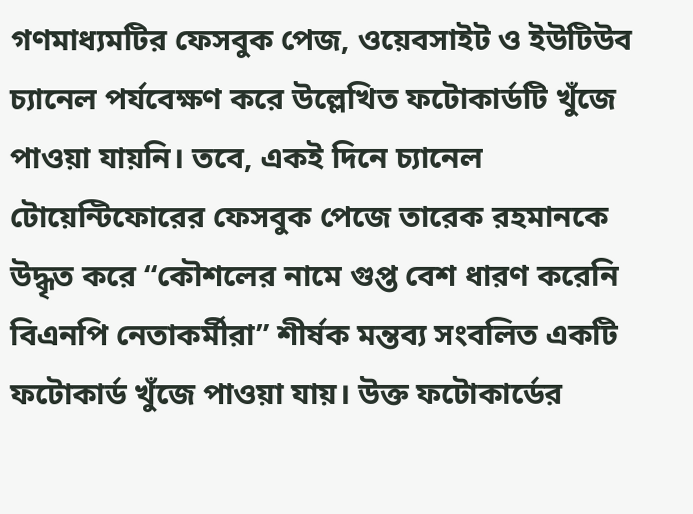গণমাধ্যমটির ফেসবুক পেজ, ওয়েবসাইট ও ইউটিউব চ্যানেল পর্যবেক্ষণ করে উল্লেখিত ফটোকার্ডটি খুঁজে পাওয়া যায়নি। তবে, একই দিনে চ্যানেল টোয়েন্টিফোরের ফেসবুক পেজে তারেক রহমানকে উদ্ধৃত করে “কৌশলের নামে গুপ্ত বেশ ধারণ করেনি বিএনপি নেতাকর্মীরা” শীর্ষক মন্তব্য সংবলিত একটি ফটোকার্ড খুঁজে পাওয়া যায়। উক্ত ফটোকার্ডের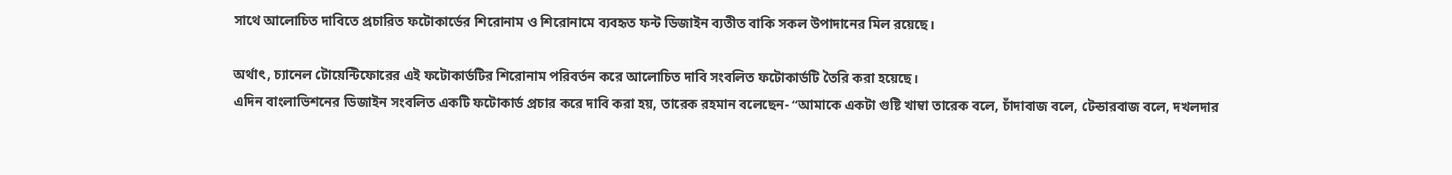সাথে আলোচিত দাবিতে প্রচারিত ফটোকার্ডের শিরোনাম ও শিরোনামে ব্যবহৃত ফন্ট ডিজাইন ব্যতীত বাকি সকল উপাদানের মিল রয়েছে।

অর্থাৎ, চ্যানেল টোয়েন্টিফোরের এই ফটোকার্ডটির শিরোনাম পরিবর্তন করে আলোচিত দাবি সংবলিত ফটোকার্ডটি তৈরি করা হয়েছে।
এদিন বাংলাভিশনের ডিজাইন সংবলিত একটি ফটোকার্ড প্রচার করে দাবি করা হয়, তারেক রহমান বলেছেন- “আমাকে একটা গুষ্টি খাম্বা তারেক বলে, চাঁদাবাজ বলে, টেন্ডারবাজ বলে, দখলদার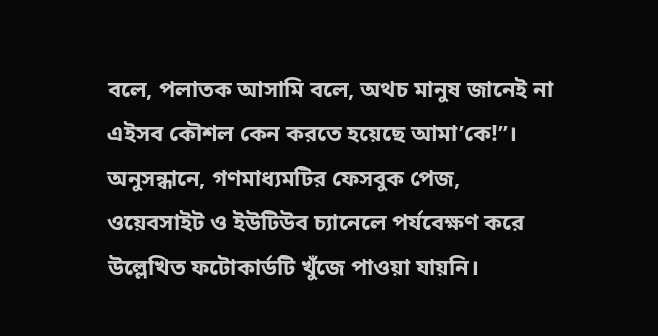বলে, পলাতক আসামি বলে, অথচ মানুষ জানেই না এইসব কৌশল কেন করতে হয়েছে আমা’কে!”।
অনুসন্ধানে, গণমাধ্যমটির ফেসবুক পেজ, ওয়েবসাইট ও ইউটিউব চ্যানেলে পর্যবেক্ষণ করে উল্লেখিত ফটোকার্ডটি খুঁজে পাওয়া যায়নি।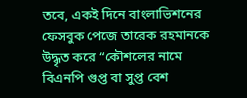তবে, একই দিনে বাংলাভিশনের ফেসবুক পেজে তারেক রহমানকে উদ্ধৃত করে “কৌশলের নামে বিএনপি গুপ্ত বা সুপ্ত বেশ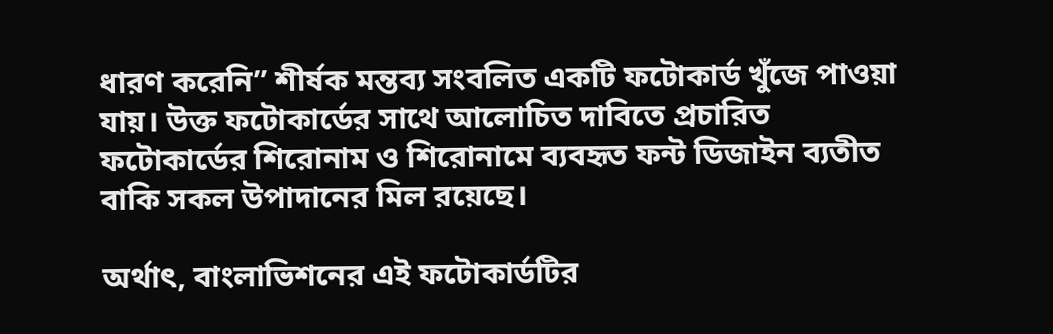ধারণ করেনি” শীর্ষক মন্তব্য সংবলিত একটি ফটোকার্ড খুঁজে পাওয়া যায়। উক্ত ফটোকার্ডের সাথে আলোচিত দাবিতে প্রচারিত ফটোকার্ডের শিরোনাম ও শিরোনামে ব্যবহৃত ফন্ট ডিজাইন ব্যতীত বাকি সকল উপাদানের মিল রয়েছে।

অর্থাৎ, বাংলাভিশনের এই ফটোকার্ডটির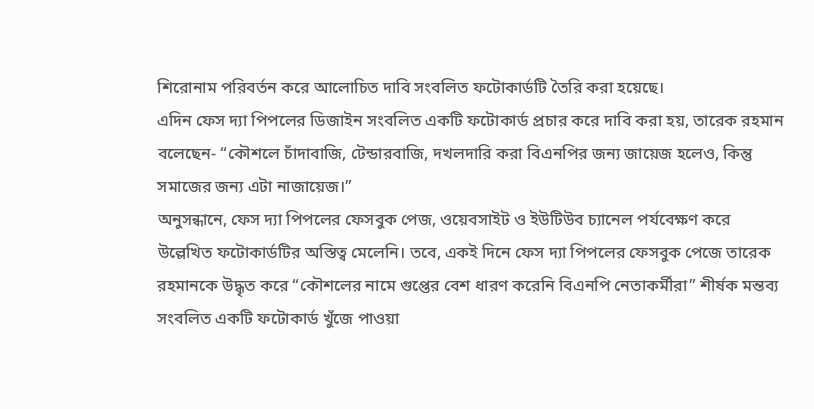শিরোনাম পরিবর্তন করে আলোচিত দাবি সংবলিত ফটোকার্ডটি তৈরি করা হয়েছে।
এদিন ফেস দ্যা পিপলের ডিজাইন সংবলিত একটি ফটোকার্ড প্রচার করে দাবি করা হয়, তারেক রহমান বলেছেন- “কৌশলে চাঁদাবাজি, টেন্ডারবাজি, দখলদারি করা বিএনপির জন্য জায়েজ হলেও, কিন্তু সমাজের জন্য এটা নাজায়েজ।”
অনুসন্ধানে, ফেস দ্যা পিপলের ফেসবুক পেজ, ওয়েবসাইট ও ইউটিউব চ্যানেল পর্যবেক্ষণ করে উল্লেখিত ফটোকার্ডটির অস্তিত্ব মেলেনি। তবে, একই দিনে ফেস দ্যা পিপলের ফেসবুক পেজে তারেক রহমানকে উদ্ধৃত করে “কৌশলের নামে গুপ্তের বেশ ধারণ করেনি বিএনপি নেতাকর্মীরা” শীর্ষক মন্তব্য সংবলিত একটি ফটোকার্ড খুঁজে পাওয়া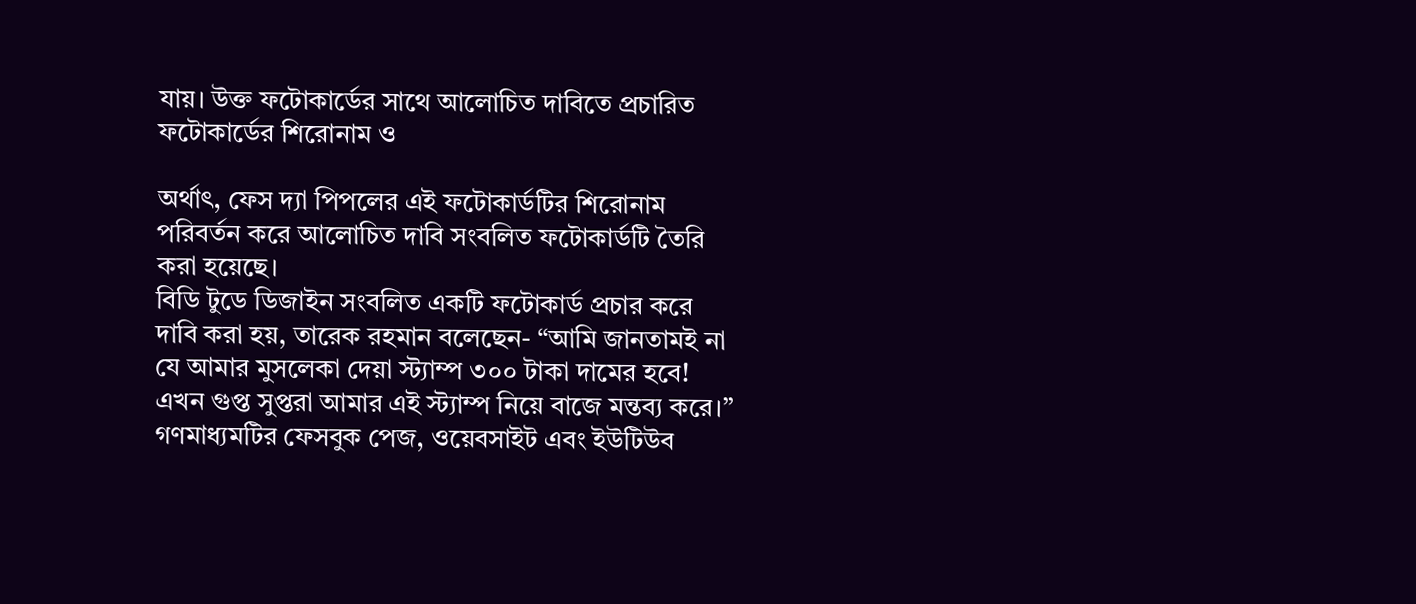যায়। উক্ত ফটোকার্ডের সাথে আলোচিত দাবিতে প্রচারিত ফটোকার্ডের শিরোনাম ও

অর্থাৎ, ফেস দ্যা পিপলের এই ফটোকার্ডটির শিরোনাম পরিবর্তন করে আলোচিত দাবি সংবলিত ফটোকার্ডটি তৈরি করা হয়েছে।
বিডি টুডে ডিজাইন সংবলিত একটি ফটোকার্ড প্রচার করে দাবি করা হয়, তারেক রহমান বলেছেন- “আমি জানতামই না যে আমার মুসলেকা দেয়া স্ট্যাম্প ৩০০ টাকা দামের হবে! এখন গুপ্ত সুপ্তরা আমার এই স্ট্যাম্প নিয়ে বাজে মন্তব্য করে।”
গণমাধ্যমটির ফেসবুক পেজ, ওয়েবসাইট এবং ইউটিউব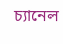চ্যানেল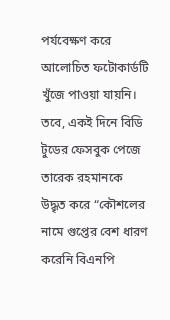পর্যবেক্ষণ করে আলোচিত ফটোকার্ডটি খুঁজে পাওয়া যায়নি। তবে, একই দিনে বিডি টুডের ফেসবুক পেজে তারেক রহমানকে উদ্ধৃত করে “কৌশলের নামে গুপ্তের বেশ ধারণ করেনি বিএনপি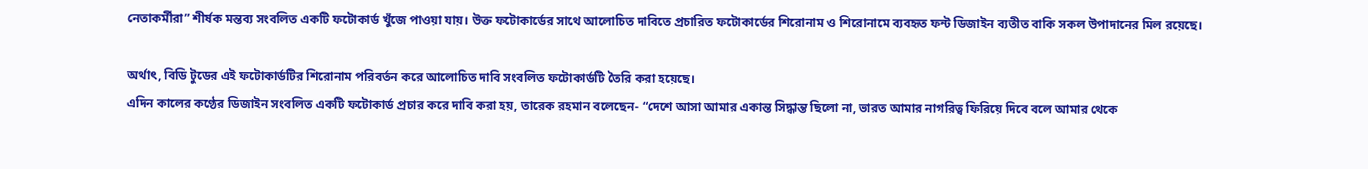নেতাকর্মীরা” শীর্ষক মন্তব্য সংবলিত একটি ফটোকার্ড খুঁজে পাওয়া যায়। উক্ত ফটোকার্ডের সাথে আলোচিত দাবিতে প্রচারিত ফটোকার্ডের শিরোনাম ও শিরোনামে ব্যবহৃত ফন্ট ডিজাইন ব্যতীত বাকি সকল উপাদানের মিল রয়েছে।

অর্থাৎ, বিডি টুডের এই ফটোকার্ডটির শিরোনাম পরিবর্তন করে আলোচিত দাবি সংবলিত ফটোকার্ডটি তৈরি করা হয়েছে।
এদিন কালের কণ্ঠের ডিজাইন সংবলিত একটি ফটোকার্ড প্রচার করে দাবি করা হয়, তারেক রহমান বলেছেন- “দেশে আসা আমার একান্ত সিদ্ধান্ত ছিলো না, ভারত আমার নাগরিত্ব ফিরিয়ে দিবে বলে আমার থেকে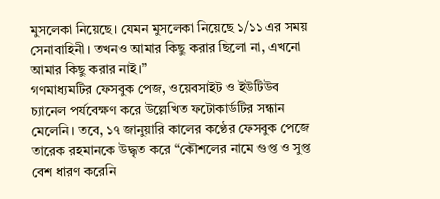মুসলেকা নিয়েছে। যেমন মুসলেকা নিয়েছে ১/১১ এর সময় সেনাবাহিনী। তখনও আমার কিছু করার ছিলো না, এখনো আমার কিছু করার নাই।”
গণমাধ্যমটির ফেসবুক পেজ, ওয়েবসাইট ও ইউটিউব চ্যানেল পর্যবেক্ষণ করে উল্লেখিত ফটোকার্ডটির সন্ধান মেলেনি। তবে, ১৭ জানুয়ারি কালের কণ্ঠের ফেসবুক পেজে তারেক রহমানকে উদ্ধৃত করে “কৌশলের নামে গুপ্ত ও সুপ্ত বেশ ধারণ করেনি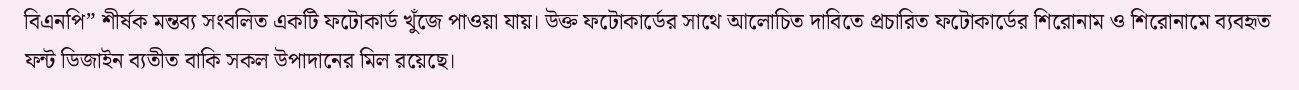বিএনপি” শীর্ষক মন্তব্য সংবলিত একটি ফটোকার্ড খুঁজে পাওয়া যায়। উক্ত ফটোকার্ডের সাথে আলোচিত দাবিতে প্রচারিত ফটোকার্ডের শিরোনাম ও শিরোনামে ব্যবহৃত ফন্ট ডিজাইন ব্যতীত বাকি সকল উপাদানের মিল রয়েছে।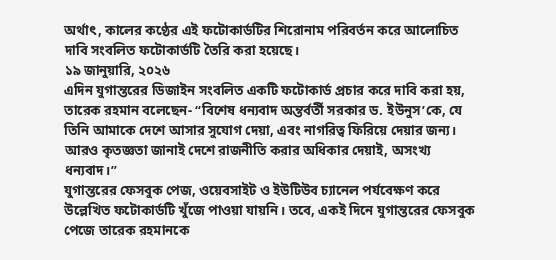অর্থাৎ, কালের কণ্ঠের এই ফটোকার্ডটির শিরোনাম পরিবর্তন করে আলোচিত দাবি সংবলিত ফটোকার্ডটি তৈরি করা হয়েছে।
১৯ জানুয়ারি, ২০২৬
এদিন যুগান্তরের ডিজাইন সংবলিত একটি ফটোকার্ড প্রচার করে দাবি করা হয়, তারেক রহমান বলেছেন- “বিশেষ ধন্যবাদ অন্তর্বর্তী সরকার ড. ইউনুস’কে, যে তিনি আমাকে দেশে আসার সুযোগ দেয়া, এবং নাগরিত্ব ফিরিয়ে দেয়ার জন্য। আরও কৃতজ্ঞতা জানাই দেশে রাজনীতি করার অধিকার দেয়াই, অসংখ্য ধন্যবাদ।”
যুগান্তরের ফেসবুক পেজ, ওয়েবসাইট ও ইউটিউব চ্যানেল পর্যবেক্ষণ করে উল্লেখিত ফটোকার্ডটি খুঁজে পাওয়া যায়নি। তবে, একই দিনে যুগান্তরের ফেসবুক পেজে তারেক রহমানকে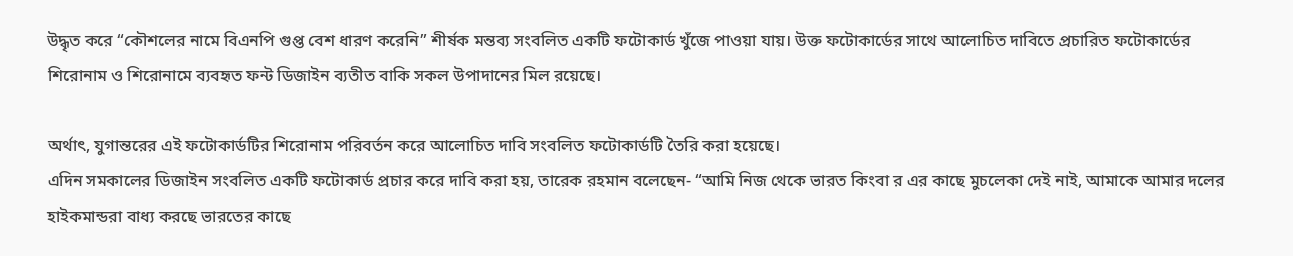উদ্ধৃত করে “কৌশলের নামে বিএনপি গুপ্ত বেশ ধারণ করেনি” শীর্ষক মন্তব্য সংবলিত একটি ফটোকার্ড খুঁজে পাওয়া যায়। উক্ত ফটোকার্ডের সাথে আলোচিত দাবিতে প্রচারিত ফটোকার্ডের শিরোনাম ও শিরোনামে ব্যবহৃত ফন্ট ডিজাইন ব্যতীত বাকি সকল উপাদানের মিল রয়েছে।

অর্থাৎ, যুগান্তরের এই ফটোকার্ডটির শিরোনাম পরিবর্তন করে আলোচিত দাবি সংবলিত ফটোকার্ডটি তৈরি করা হয়েছে।
এদিন সমকালের ডিজাইন সংবলিত একটি ফটোকার্ড প্রচার করে দাবি করা হয়, তারেক রহমান বলেছেন- “আমি নিজ থেকে ভারত কিংবা র এর কাছে মুচলেকা দেই নাই, আমাকে আমার দলের হাইকমান্ডরা বাধ্য করছে ভারতের কাছে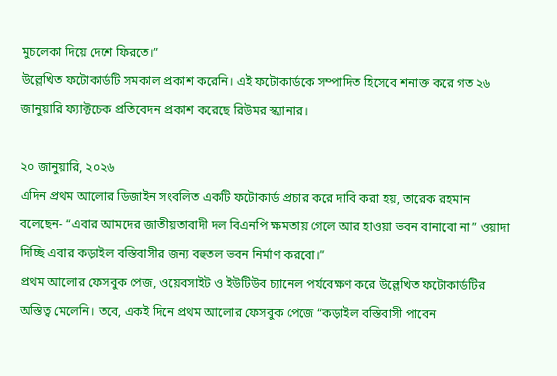মুচলেকা দিয়ে দেশে ফিরতে।”
উল্লেখিত ফটোকার্ডটি সমকাল প্রকাশ করেনি। এই ফটোকার্ডকে সম্পাদিত হিসেবে শনাক্ত করে গত ২৬ জানুয়ারি ফ্যাক্টচেক প্রতিবেদন প্রকাশ করেছে রিউমর স্ক্যানার।

২০ জানুয়ারি, ২০২৬
এদিন প্রথম আলোর ডিজাইন সংবলিত একটি ফটোকার্ড প্রচার করে দাবি করা হয়, তারেক রহমান বলেছেন- “এবার আমদের জাতীয়তাবাদী দল বিএনপি ক্ষমতায় গেলে আর হাওয়া ভবন বানাবো না” ওয়াদা দিচ্ছি এবার কড়াইল বস্তিবাসীর জন্য বহুতল ভবন নির্মাণ করবো।”
প্রথম আলোর ফেসবুক পেজ, ওয়েবসাইট ও ইউটিউব চ্যানেল পর্যবেক্ষণ করে উল্লেখিত ফটোকার্ডটির অস্তিত্ব মেলেনি। তবে, একই দিনে প্রথম আলোর ফেসবুক পেজে “কড়াইল বস্তিবাসী পাবেন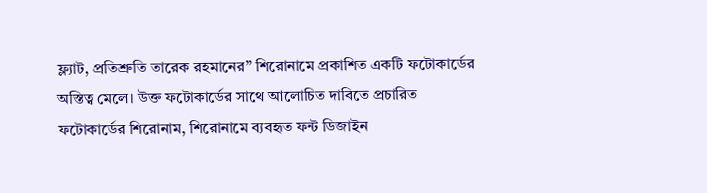ফ্ল্যাট, প্রতিশ্রুতি তারেক রহমানের” শিরোনামে প্রকাশিত একটি ফটোকার্ডের অস্তিত্ব মেলে। উক্ত ফটোকার্ডের সাথে আলোচিত দাবিতে প্রচারিত ফটোকার্ডের শিরোনাম, শিরোনামে ব্যবহৃত ফন্ট ডিজাইন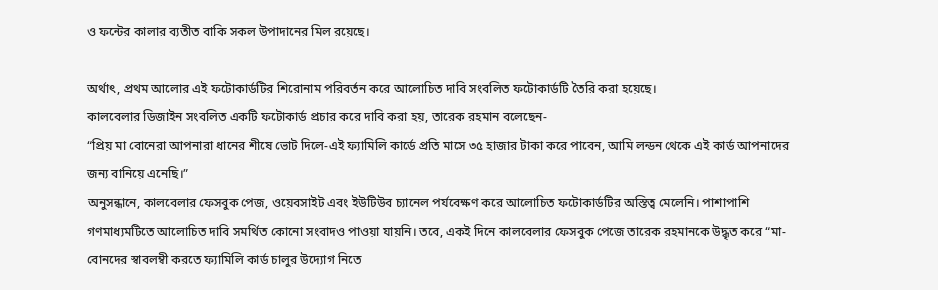ও ফন্টের কালার ব্যতীত বাকি সকল উপাদানের মিল রয়েছে।

অর্থাৎ, প্রথম আলোর এই ফটোকার্ডটির শিরোনাম পরিবর্তন করে আলোচিত দাবি সংবলিত ফটোকার্ডটি তৈরি করা হয়েছে।
কালবেলার ডিজাইন সংবলিত একটি ফটোকার্ড প্রচার করে দাবি করা হয়, তারেক রহমান বলেছেন-
“প্রিয় মা বোনেরা আপনারা ধানের শীষে ভোট দিলে-এই ফ্যামিলি কার্ডে প্রতি মাসে ৩৫ হাজার টাকা করে পাবেন, আমি লন্ডন থেকে এই কার্ড আপনাদের জন্য বানিয়ে এনেছি।”
অনুসন্ধানে, কালবেলার ফেসবুক পেজ, ওয়েবসাইট এবং ইউটিউব চ্যানেল পর্যবেক্ষণ করে আলোচিত ফটোকার্ডটির অস্তিত্ব মেলেনি। পাশাপাশি গণমাধ্যমটিতে আলোচিত দাবি সমর্থিত কোনো সংবাদও পাওয়া যায়নি। তবে, একই দিনে কালবেলার ফেসবুক পেজে তারেক রহমানকে উদ্ধৃত করে “মা-বোনদের স্বাবলম্বী করতে ফ্যামিলি কার্ড চালুর উদ্যোগ নিতে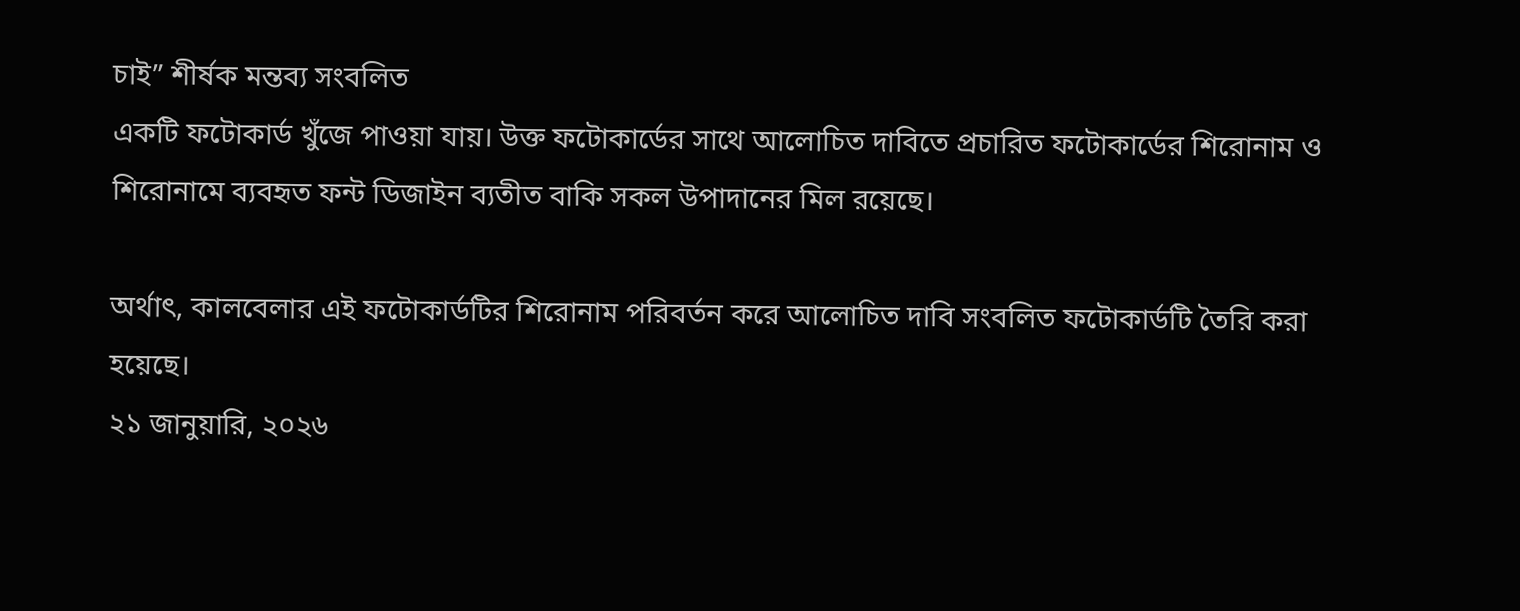চাই” শীর্ষক মন্তব্য সংবলিত
একটি ফটোকার্ড খুঁজে পাওয়া যায়। উক্ত ফটোকার্ডের সাথে আলোচিত দাবিতে প্রচারিত ফটোকার্ডের শিরোনাম ও শিরোনামে ব্যবহৃত ফন্ট ডিজাইন ব্যতীত বাকি সকল উপাদানের মিল রয়েছে।

অর্থাৎ, কালবেলার এই ফটোকার্ডটির শিরোনাম পরিবর্তন করে আলোচিত দাবি সংবলিত ফটোকার্ডটি তৈরি করা হয়েছে।
২১ জানুয়ারি, ২০২৬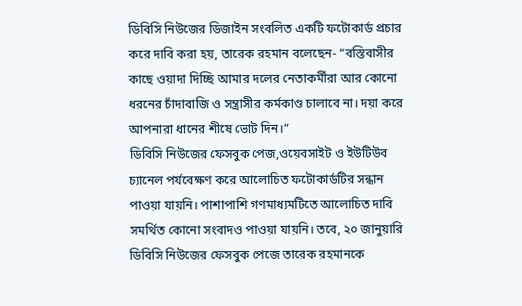ডিবিসি নিউজের ডিজাইন সংবলিত একটি ফটোকার্ড প্রচার করে দাবি করা হয়, তারেক রহমান বলেছেন- “বস্তিবাসীর কাছে ওয়াদা দিচ্ছি আমার দলের নেতাকর্মীরা আর কোনো ধরনের চাঁদাবাজি ও সন্ত্রাসীর কর্মকাণ্ড চালাবে না। দয়া করে আপনারা ধানের শীষে ভোট দিন।”
ডিবিসি নিউজের ফেসবুক পেজ,ওয়েবসাইট ও ইউটিউব চ্যানেল পর্যবেক্ষণ করে আলোচিত ফটোকার্ডটির সন্ধান পাওয়া যায়নি। পাশাপাশি গণমাধ্যমটিতে আলোচিত দাবি সমর্থিত কোনো সংবাদও পাওয়া যায়নি। তবে, ২০ জানুয়ারি ডিবিসি নিউজের ফেসবুক পেজে তারেক রহমানকে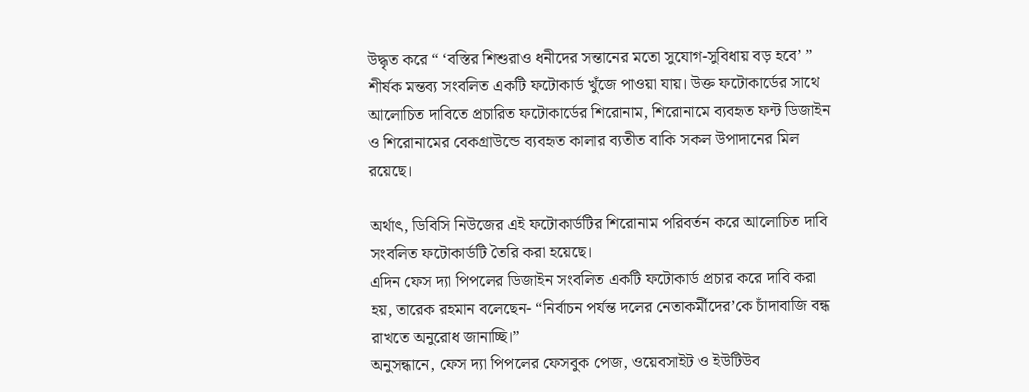উদ্ধৃত করে “ ‘বস্তির শিশুরাও ধনীদের সন্তানের মতো সুযোগ-সুবিধায় বড় হবে’ ” শীর্ষক মন্তব্য সংবলিত একটি ফটোকার্ড খুঁজে পাওয়া যায়। উক্ত ফটোকার্ডের সাথে আলোচিত দাবিতে প্রচারিত ফটোকার্ডের শিরোনাম, শিরোনামে ব্যবহৃত ফন্ট ডিজাইন ও শিরোনামের বেকগ্রাউন্ডে ব্যবহৃত কালার ব্যতীত বাকি সকল উপাদানের মিল রয়েছে।

অর্থাৎ, ডিবিসি নিউজের এই ফটোকার্ডটির শিরোনাম পরিবর্তন করে আলোচিত দাবি সংবলিত ফটোকার্ডটি তৈরি করা হয়েছে।
এদিন ফেস দ্যা পিপলের ডিজাইন সংবলিত একটি ফটোকার্ড প্রচার করে দাবি করা হয়, তারেক রহমান বলেছেন- “নির্বাচন পর্যন্ত দলের নেতাকর্মীদের’কে চাঁদাবাজি বন্ধ রাখতে অনুরোধ জানাচ্ছি।”
অনুসন্ধানে, ফেস দ্যা পিপলের ফেসবুক পেজ, ওয়েবসাইট ও ইউটিউব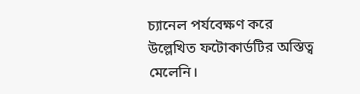চ্যানেল পর্যবেক্ষণ করে উল্লেখিত ফটোকার্ডটির অস্তিত্ব মেলেনি।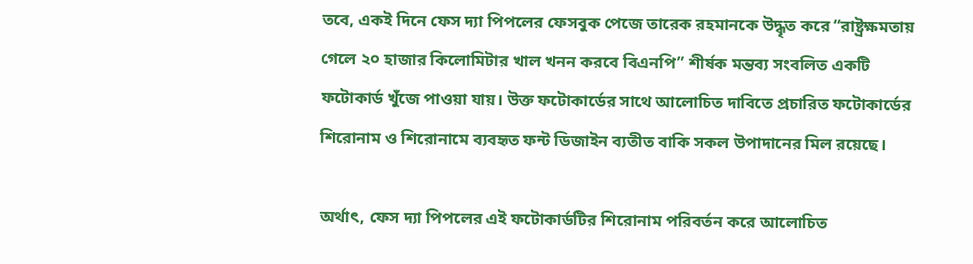তবে, একই দিনে ফেস দ্যা পিপলের ফেসবুক পেজে তারেক রহমানকে উদ্ধৃত করে “রাষ্ট্রক্ষমতায় গেলে ২০ হাজার কিলোমিটার খাল খনন করবে বিএনপি” শীর্ষক মন্তব্য সংবলিত একটি ফটোকার্ড খুঁজে পাওয়া যায়। উক্ত ফটোকার্ডের সাথে আলোচিত দাবিতে প্রচারিত ফটোকার্ডের শিরোনাম ও শিরোনামে ব্যবহৃত ফন্ট ডিজাইন ব্যতীত বাকি সকল উপাদানের মিল রয়েছে।

অর্থাৎ, ফেস দ্যা পিপলের এই ফটোকার্ডটির শিরোনাম পরিবর্তন করে আলোচিত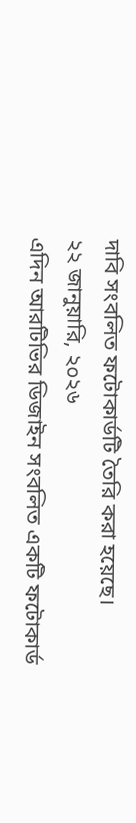দাবি সংবলিত ফটোকার্ডটি তৈরি করা হয়েছে।
২২ জানুয়ারি, ২০২৬
এদিন আরটিভির ডিজাইন সংবলিত একটি ফটোকার্ড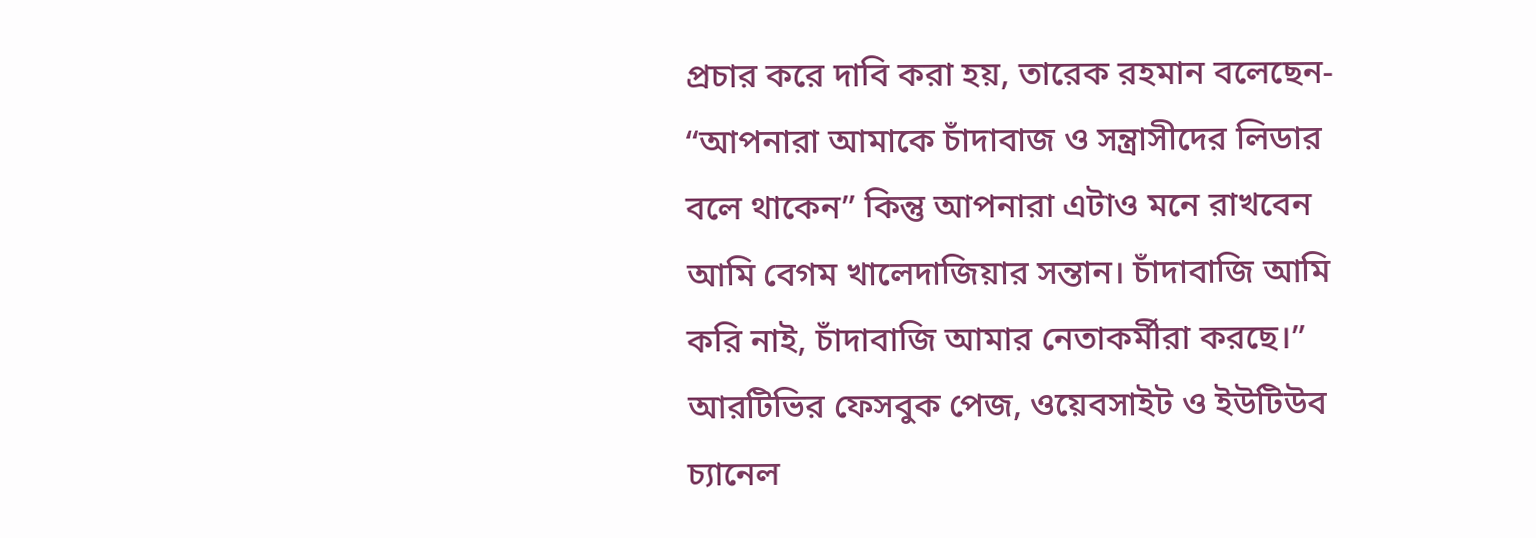প্রচার করে দাবি করা হয়, তারেক রহমান বলেছেন- “আপনারা আমাকে চাঁদাবাজ ও সন্ত্রাসীদের লিডার বলে থাকেন” কিন্তু আপনারা এটাও মনে রাখবেন আমি বেগম খালেদাজিয়ার সন্তান। চাঁদাবাজি আমি করি নাই, চাঁদাবাজি আমার নেতাকর্মীরা করছে।”
আরটিভির ফেসবুক পেজ, ওয়েবসাইট ও ইউটিউব চ্যানেল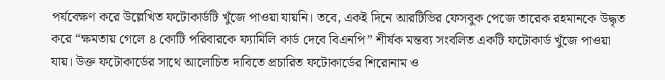পর্যবেক্ষণ করে উল্লেখিত ফটোকার্ডটি খুঁজে পাওয়া যায়নি। তবে, একই দিনে আরটিভির ফেসবুক পেজে তারেক রহমানকে উদ্ধৃত করে “ক্ষমতায় গেলে ৪ কোটি পরিবারকে ফ্যামিলি কার্ড দেবে বিএনপি” শীর্ষক মন্তব্য সংবলিত একটি ফটোকার্ড খুঁজে পাওয়া যায়। উক্ত ফটোকার্ডের সাথে আলোচিত দাবিতে প্রচারিত ফটোকার্ডের শিরোনাম ও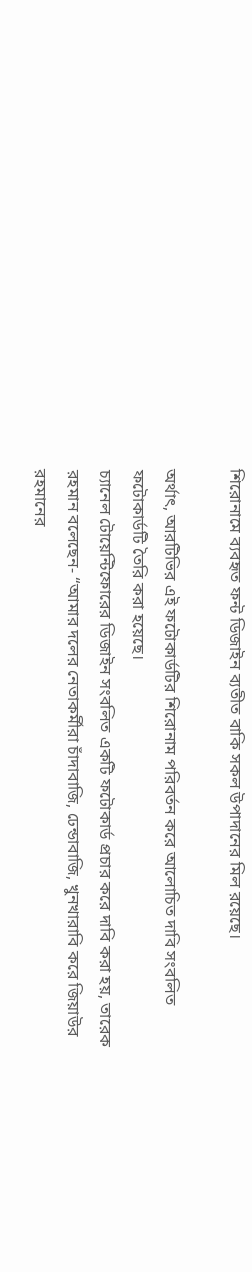শিরোনামে ব্যবহৃত ফন্ট ডিজাইন ব্যতীত বাকি সকল উপাদানের মিল রয়েছে।

অর্থাৎ, আরটিভির এই ফটোকার্ডটির শিরোনাম পরিবর্তন করে আলোচিত দাবি সংবলিত ফটোকার্ডটি তৈরি করা হয়েছে।
চ্যানেল টোয়েন্টিফোরের ডিজাইন সংবলিত একটি ফটোকার্ড প্রচার করে দাবি করা হয়, তারেক রহমান বলেছেন- “আমার দলের নেতাকর্মীরা চাঁদাবাজি, ঢেন্ডাবাজি, খুনখারাবি করে জিয়াউর রহমানের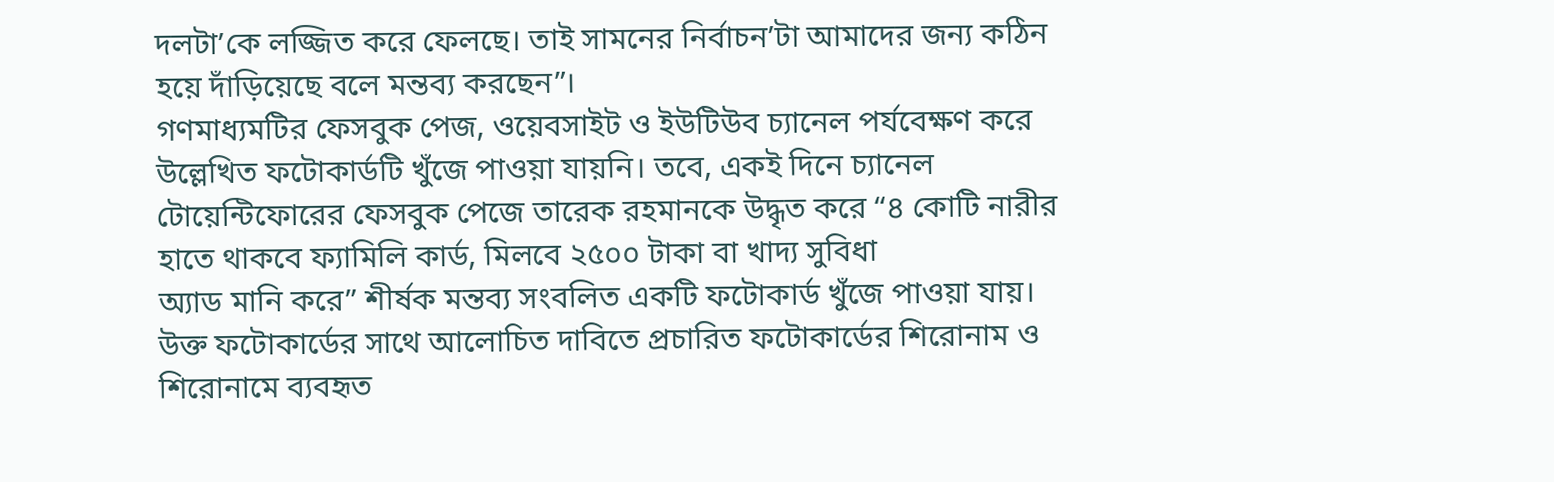দলটা’কে লজ্জিত করে ফেলছে। তাই সামনের নির্বাচন’টা আমাদের জন্য কঠিন হয়ে দাঁড়িয়েছে বলে মন্তব্য করছেন”।
গণমাধ্যমটির ফেসবুক পেজ, ওয়েবসাইট ও ইউটিউব চ্যানেল পর্যবেক্ষণ করে উল্লেখিত ফটোকার্ডটি খুঁজে পাওয়া যায়নি। তবে, একই দিনে চ্যানেল টোয়েন্টিফোরের ফেসবুক পেজে তারেক রহমানকে উদ্ধৃত করে “৪ কোটি নারীর হাতে থাকবে ফ্যামিলি কার্ড, মিলবে ২৫০০ টাকা বা খাদ্য সুবিধা
অ্যাড মানি করে” শীর্ষক মন্তব্য সংবলিত একটি ফটোকার্ড খুঁজে পাওয়া যায়। উক্ত ফটোকার্ডের সাথে আলোচিত দাবিতে প্রচারিত ফটোকার্ডের শিরোনাম ও শিরোনামে ব্যবহৃত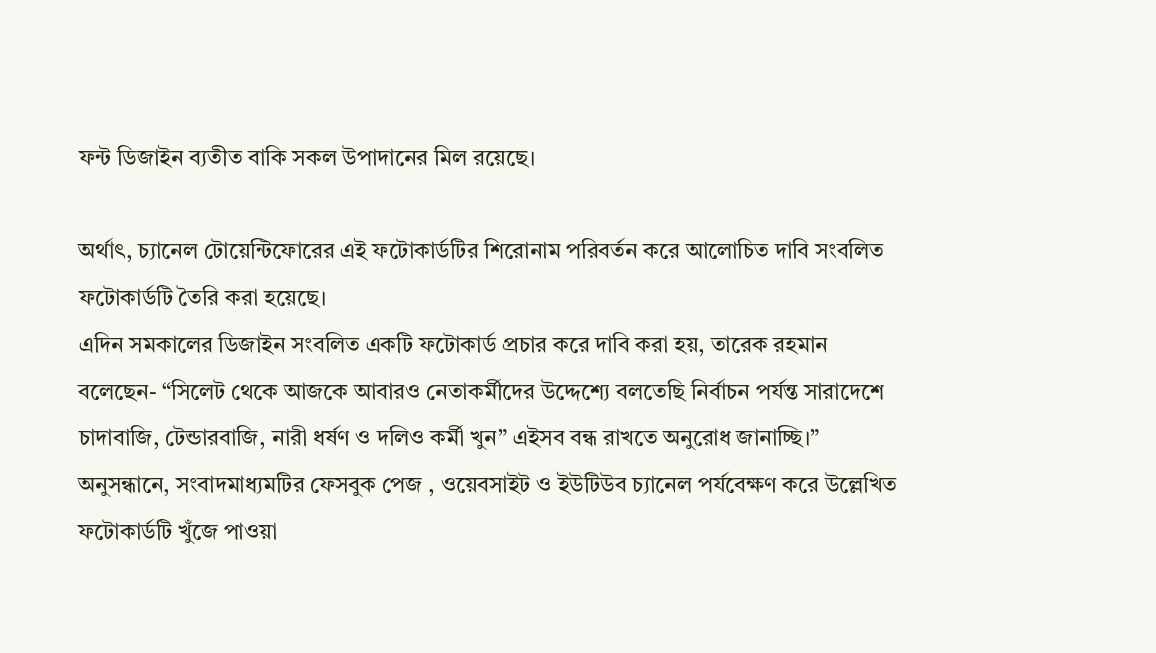ফন্ট ডিজাইন ব্যতীত বাকি সকল উপাদানের মিল রয়েছে।

অর্থাৎ, চ্যানেল টোয়েন্টিফোরের এই ফটোকার্ডটির শিরোনাম পরিবর্তন করে আলোচিত দাবি সংবলিত ফটোকার্ডটি তৈরি করা হয়েছে।
এদিন সমকালের ডিজাইন সংবলিত একটি ফটোকার্ড প্রচার করে দাবি করা হয়, তারেক রহমান বলেছেন- “সিলেট থেকে আজকে আবারও নেতাকর্মীদের উদ্দেশ্যে বলতেছি নির্বাচন পর্যন্ত সারাদেশে চাদাবাজি, টেন্ডারবাজি, নারী ধর্ষণ ও দলিও কর্মী খুন” এইসব বন্ধ রাখতে অনুরোধ জানাচ্ছি।”
অনুসন্ধানে, সংবাদমাধ্যমটির ফেসবুক পেজ , ওয়েবসাইট ও ইউটিউব চ্যানেল পর্যবেক্ষণ করে উল্লেখিত ফটোকার্ডটি খুঁজে পাওয়া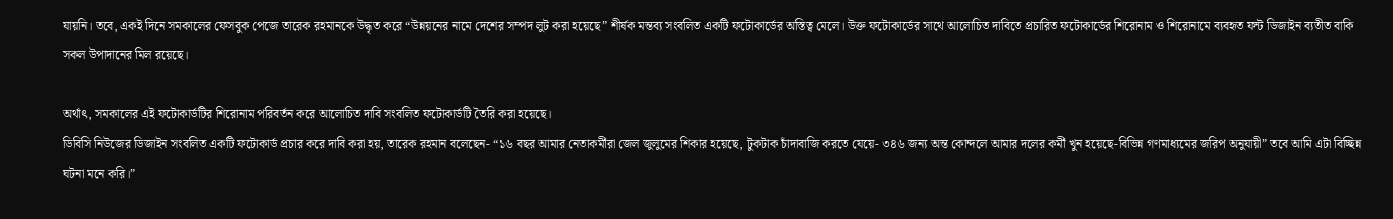যায়নি। তবে, একই দিনে সমকালের ফেসবুক পেজে তারেক রহমানকে উদ্ধৃত করে “উন্নয়নের নামে দেশের সম্পদ লুট করা হয়েছে” শীর্ষক মন্তব্য সংবলিত একটি ফটোকার্ডের অস্তিত্ব মেলে। উক্ত ফটোকার্ডের সাথে আলোচিত দাবিতে প্রচারিত ফটোকার্ডের শিরোনাম ও শিরোনামে ব্যবহৃত ফন্ট ডিজাইন ব্যতীত বাকি সকল উপাদানের মিল রয়েছে।

অর্থাৎ, সমকালের এই ফটোকার্ডটির শিরোনাম পরিবর্তন করে আলোচিত দাবি সংবলিত ফটোকার্ডটি তৈরি করা হয়েছে।
ডিবিসি নিউজের ডিজাইন সংবলিত একটি ফটোকার্ড প্রচার করে দাবি করা হয়, তারেক রহমান বলেছেন- “১৬ বছর আমার নেতাকর্মীরা জেল জুলুমের শিকার হয়েছে, টুকটাক চাঁদাবাজি করতে যেয়ে- ৩৪৬ জন্য অন্ত কোন্দলে আমার দলের কর্মী খুন হয়েছে-বিভিন্ন গণমাধ্যমের জরিপ অনুযায়ী” তবে আমি এটা বিচ্ছিন্ন ঘটনা মনে করি।”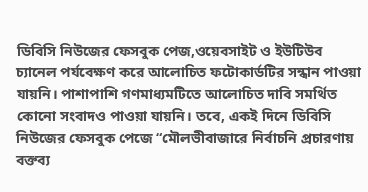ডিবিসি নিউজের ফেসবুক পেজ,ওয়েবসাইট ও ইউটিউব চ্যানেল পর্যবেক্ষণ করে আলোচিত ফটোকার্ডটির সন্ধান পাওয়া যায়নি। পাশাপাশি গণমাধ্যমটিতে আলোচিত দাবি সমর্থিত কোনো সংবাদও পাওয়া যায়নি। তবে, একই দিনে ডিবিসি নিউজের ফেসবুক পেজে “মৌলভীবাজারে নির্বাচনি প্রচারণায় বক্তব্য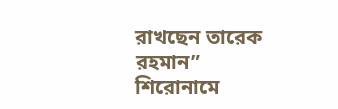রাখছেন তারেক রহমান” শিরোনামে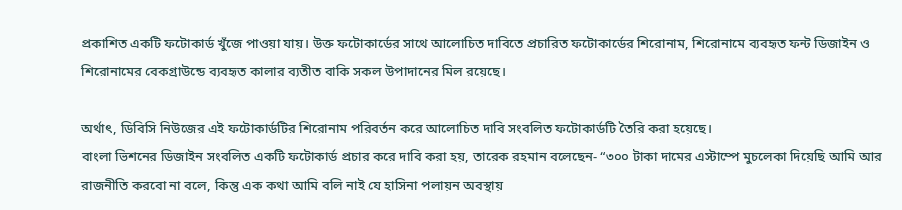প্রকাশিত একটি ফটোকার্ড খুঁজে পাওয়া যায়। উক্ত ফটোকার্ডের সাথে আলোচিত দাবিতে প্রচারিত ফটোকার্ডের শিরোনাম, শিরোনামে ব্যবহৃত ফন্ট ডিজাইন ও শিরোনামের বেকগ্রাউন্ডে ব্যবহৃত কালার ব্যতীত বাকি সকল উপাদানের মিল রয়েছে।

অর্থাৎ, ডিবিসি নিউজের এই ফটোকার্ডটির শিরোনাম পরিবর্তন করে আলোচিত দাবি সংবলিত ফটোকার্ডটি তৈরি করা হয়েছে।
বাংলা ভিশনের ডিজাইন সংবলিত একটি ফটোকার্ড প্রচার করে দাবি করা হয়, তারেক রহমান বলেছেন- “৩০০ টাকা দামের এস্টাম্পে মুচলেকা দিয়েছি আমি আর রাজনীতি করবো না বলে, কিন্তু এক কথা আমি বলি নাই যে হাসিনা পলায়ন অবস্থায়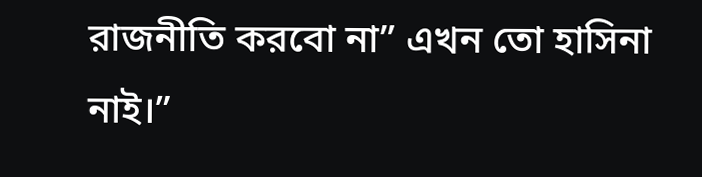রাজনীতি করবো না” এখন তো হাসিনা নাই।”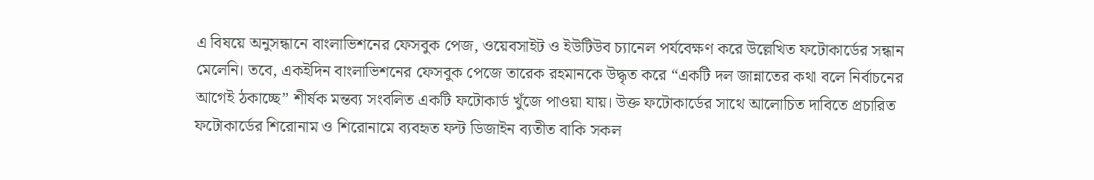এ বিষয়ে অনুসন্ধানে বাংলাভিশনের ফেসবুক পেজ, ওয়েবসাইট ও ইউটিউব চ্যানেল পর্যবেক্ষণ করে উল্লেখিত ফটোকার্ডের সন্ধান মেলেনি। তবে, একইদিন বাংলাভিশনের ফেসবুক পেজে তারেক রহমানকে উদ্ধৃত করে “একটি দল জান্নাতের কথা বলে নির্বাচনের আগেই ঠকাচ্ছে” শীর্ষক মন্তব্য সংবলিত একটি ফটোকার্ড খুঁজে পাওয়া যায়। উক্ত ফটোকার্ডের সাথে আলোচিত দাবিতে প্রচারিত ফটোকার্ডের শিরোনাম ও শিরোনামে ব্যবহৃত ফন্ট ডিজাইন ব্যতীত বাকি সকল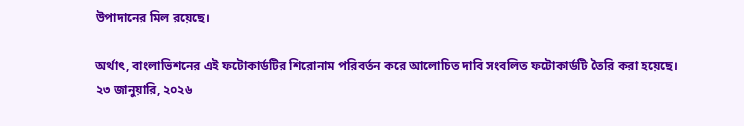উপাদানের মিল রয়েছে।

অর্থাৎ, বাংলাভিশনের এই ফটোকার্ডটির শিরোনাম পরিবর্তন করে আলোচিত দাবি সংবলিত ফটোকার্ডটি তৈরি করা হয়েছে।
২৩ জানুয়ারি, ২০২৬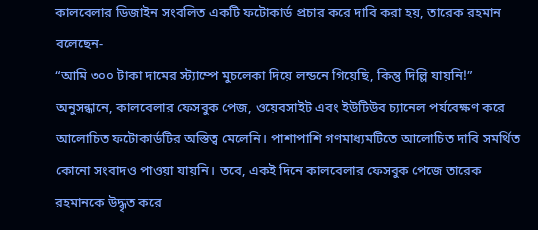কালবেলার ডিজাইন সংবলিত একটি ফটোকার্ড প্রচার করে দাবি করা হয়, তারেক রহমান বলেছেন-
“আমি ৩০০ টাকা দামের স্ট্যাম্পে মুচলেকা দিয়ে লন্ডনে গিয়েছি, কিন্তু দিল্লি যায়নি!”
অনুসন্ধানে, কালবেলার ফেসবুক পেজ, ওয়েবসাইট এবং ইউটিউব চ্যানেল পর্যবেক্ষণ করে আলোচিত ফটোকার্ডটির অস্তিত্ব মেলেনি। পাশাপাশি গণমাধ্যমটিতে আলোচিত দাবি সমর্থিত কোনো সংবাদও পাওয়া যায়নি। তবে, একই দিনে কালবেলার ফেসবুক পেজে তারেক রহমানকে উদ্ধৃত করে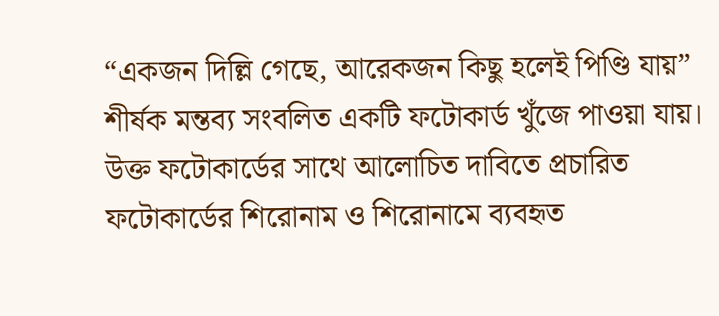“একজন দিল্লি গেছে, আরেকজন কিছু হলেই পিণ্ডি যায়” শীর্ষক মন্তব্য সংবলিত একটি ফটোকার্ড খুঁজে পাওয়া যায়। উক্ত ফটোকার্ডের সাথে আলোচিত দাবিতে প্রচারিত ফটোকার্ডের শিরোনাম ও শিরোনামে ব্যবহৃত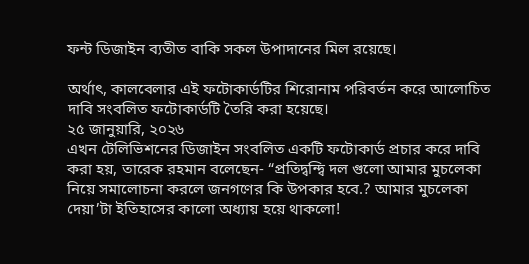ফন্ট ডিজাইন ব্যতীত বাকি সকল উপাদানের মিল রয়েছে।

অর্থাৎ, কালবেলার এই ফটোকার্ডটির শিরোনাম পরিবর্তন করে আলোচিত দাবি সংবলিত ফটোকার্ডটি তৈরি করা হয়েছে।
২৫ জানুয়ারি, ২০২৬
এখন টেলিভিশনের ডিজাইন সংবলিত একটি ফটোকার্ড প্রচার করে দাবি করা হয়, তারেক রহমান বলেছেন- “প্রতিদ্বন্দ্বি দল গুলো আমার মুচলেকা নিয়ে সমালোচনা করলে জনগণের কি উপকার হবে.? আমার মুচলেকা দেয়া’টা ইতিহাসের কালো অধ্যায় হয়ে থাকলো!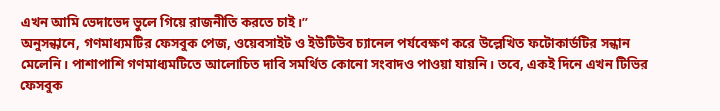এখন আমি ভেদাভেদ ভুলে গিয়ে রাজনীতি করতে চাই।”
অনুসন্ধানে, গণমাধ্যমটির ফেসবুক পেজ, ওয়েবসাইট ও ইউটিউব চ্যানেল পর্যবেক্ষণ করে উল্লেখিত ফটোকার্ডটির সন্ধান মেলেনি। পাশাপাশি গণমাধ্যমটিতে আলোচিত দাবি সমর্থিত কোনো সংবাদও পাওয়া যায়নি। তবে, একই দিনে এখন টিভির ফেসবুক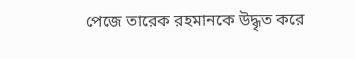পেজে তারেক রহমানকে উদ্ধৃত করে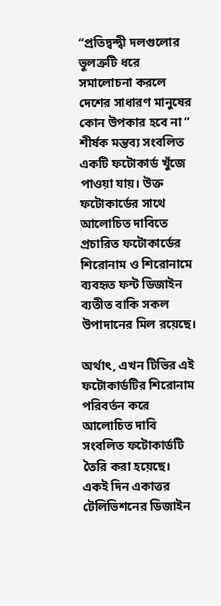“প্রতিদ্বন্দ্বী দলগুলোর ভুলত্রুটি ধরে সমালোচনা করলে দেশের সাধারণ মানুষের কোন উপকার হবে না ” শীর্ষক মন্তব্য সংবলিত একটি ফটোকার্ড খুঁজে পাওয়া যায়। উক্ত ফটোকার্ডের সাথে আলোচিত দাবিতে প্রচারিত ফটোকার্ডের শিরোনাম ও শিরোনামে ব্যবহৃত ফন্ট ডিজাইন ব্যতীত বাকি সকল উপাদানের মিল রয়েছে।

অর্থাৎ, এখন টিভির এই ফটোকার্ডটির শিরোনাম পরিবর্তন করে আলোচিত দাবি সংবলিত ফটোকার্ডটি তৈরি করা হয়েছে।
একই দিন একাত্তর টেলিভিশনের ডিজাইন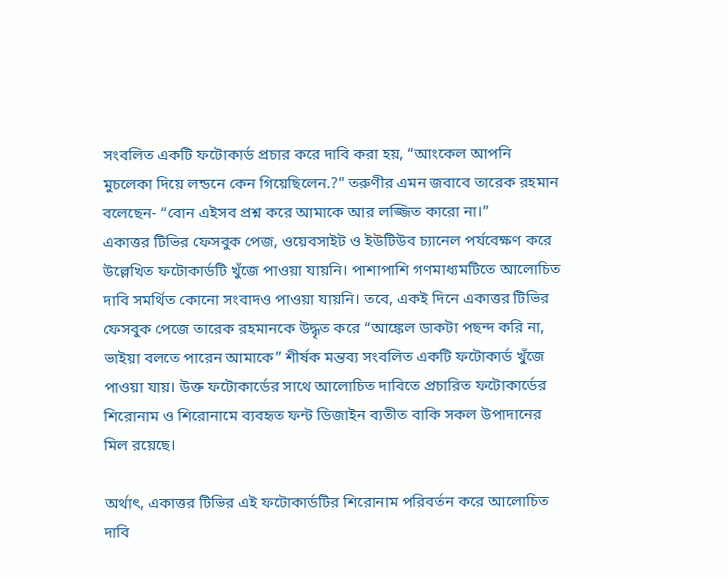সংবলিত একটি ফটোকার্ড প্রচার করে দাবি করা হয়, “আংকেল আপনি মুচলেকা দিয়ে লন্ডনে কেন গিয়েছিলেন.?” তরুণীর এমন জবাবে তারেক রহমান বলেছেন- “বোন এইসব প্রশ্ন করে আমাকে আর লজ্জিত কারো না।”
একাত্তর টিভির ফেসবুক পেজ, ওয়েবসাইট ও ইউটিউব চ্যানেল পর্যবেক্ষণ করে উল্লেখিত ফটোকার্ডটি খুঁজে পাওয়া যায়নি। পাশাপাশি গণমাধ্যমটিতে আলোচিত দাবি সমর্থিত কোনো সংবাদও পাওয়া যায়নি। তবে, একই দিনে একাত্তর টিভির ফেসবুক পেজে তারেক রহমানকে উদ্ধৃত করে “আঙ্কেল ডাকটা পছন্দ করি না, ভাইয়া বলতে পারেন আমাকে” শীর্ষক মন্তব্য সংবলিত একটি ফটোকার্ড খুঁজে পাওয়া যায়। উক্ত ফটোকার্ডের সাথে আলোচিত দাবিতে প্রচারিত ফটোকার্ডের শিরোনাম ও শিরোনামে ব্যবহৃত ফন্ট ডিজাইন ব্যতীত বাকি সকল উপাদানের মিল রয়েছে।

অর্থাৎ, একাত্তর টিভির এই ফটোকার্ডটির শিরোনাম পরিবর্তন করে আলোচিত দাবি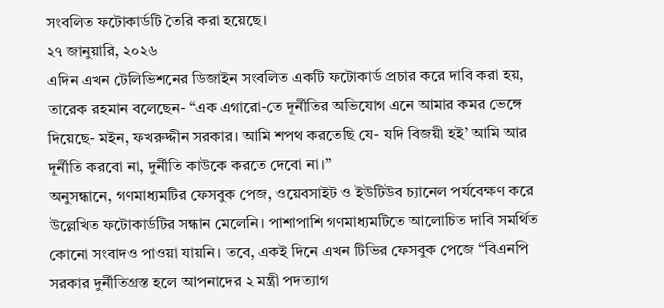সংবলিত ফটোকার্ডটি তৈরি করা হয়েছে।
২৭ জানুয়ারি, ২০২৬
এদিন এখন টেলিভিশনের ডিজাইন সংবলিত একটি ফটোকার্ড প্রচার করে দাবি করা হয়, তারেক রহমান বলেছেন- “এক এগারো-তে দূর্নীতির অভিযোগ এনে আমার কমর ভেঙ্গে দিয়েছে- মইন, ফখরুদ্দীন সরকার। আমি শপথ করতেছি যে- যদি বিজয়ী হই’ আমি আর দূর্নীতি করবো না, দুর্নীতি কাউকে করতে দেবো না।”
অনুসন্ধানে, গণমাধ্যমটির ফেসবুক পেজ, ওয়েবসাইট ও ইউটিউব চ্যানেল পর্যবেক্ষণ করে উল্লেখিত ফটোকার্ডটির সন্ধান মেলেনি। পাশাপাশি গণমাধ্যমটিতে আলোচিত দাবি সমর্থিত কোনো সংবাদও পাওয়া যায়নি। তবে, একই দিনে এখন টিভির ফেসবুক পেজে “বিএনপি সরকার দুর্নীতিগ্রস্ত হলে আপনাদের ২ মন্ত্রী পদত্যাগ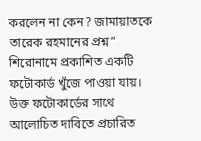করলেন না কেন? জামায়াতকে তারেক রহমানের প্রশ্ন” শিরোনামে প্রকাশিত একটি ফটোকার্ড খুঁজে পাওয়া যায়। উক্ত ফটোকার্ডের সাথে আলোচিত দাবিতে প্রচারিত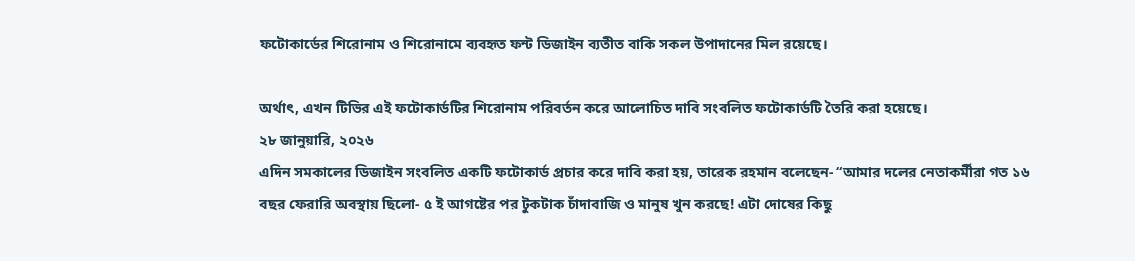ফটোকার্ডের শিরোনাম ও শিরোনামে ব্যবহৃত ফন্ট ডিজাইন ব্যতীত বাকি সকল উপাদানের মিল রয়েছে।

অর্থাৎ, এখন টিভির এই ফটোকার্ডটির শিরোনাম পরিবর্তন করে আলোচিত দাবি সংবলিত ফটোকার্ডটি তৈরি করা হয়েছে।
২৮ জানুয়ারি, ২০২৬
এদিন সমকালের ডিজাইন সংবলিত একটি ফটোকার্ড প্রচার করে দাবি করা হয়, তারেক রহমান বলেছেন- “আমার দলের নেতাকর্মীরা গত ১৬ বছর ফেরারি অবস্থায় ছিলো- ৫ ই আগষ্টের পর টুকটাক চাঁদাবাজি ও মানুষ খুন করছে! এটা দোষের কিছু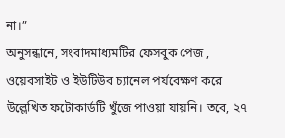না।”
অনুসন্ধানে, সংবাদমাধ্যমটির ফেসবুক পেজ , ওয়েবসাইট ও ইউটিউব চ্যানেল পর্যবেক্ষণ করে উল্লেখিত ফটোকার্ডটি খুঁজে পাওয়া যায়নি। তবে, ২৭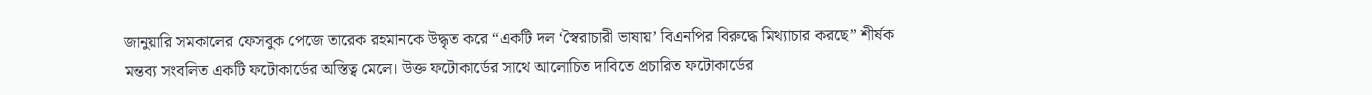জানুয়ারি সমকালের ফেসবুক পেজে তারেক রহমানকে উদ্ধৃত করে “একটি দল ‘স্বৈরাচারী ভাষায়’ বিএনপির বিরুদ্ধে মিথ্যাচার করছে” শীর্ষক মন্তব্য সংবলিত একটি ফটোকার্ডের অস্তিত্ব মেলে। উক্ত ফটোকার্ডের সাথে আলোচিত দাবিতে প্রচারিত ফটোকার্ডের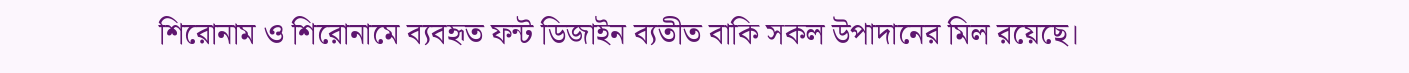শিরোনাম ও শিরোনামে ব্যবহৃত ফন্ট ডিজাইন ব্যতীত বাকি সকল উপাদানের মিল রয়েছে।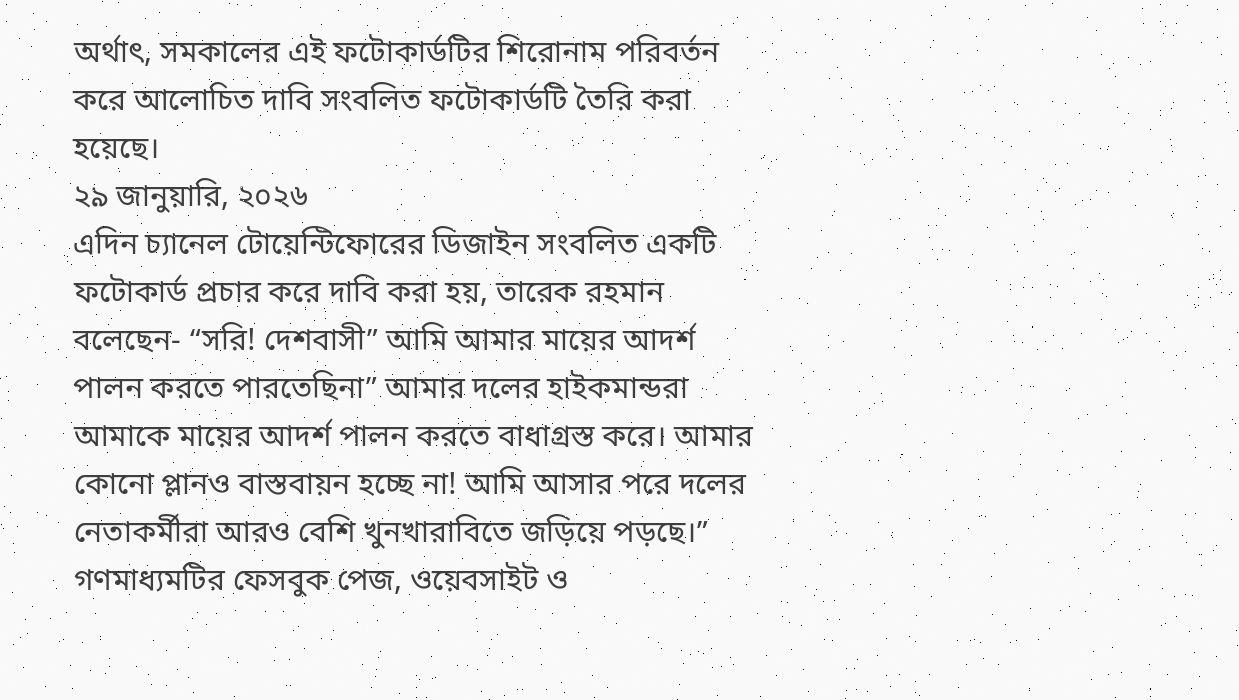অর্থাৎ, সমকালের এই ফটোকার্ডটির শিরোনাম পরিবর্তন করে আলোচিত দাবি সংবলিত ফটোকার্ডটি তৈরি করা হয়েছে।
২৯ জানুয়ারি, ২০২৬
এদিন চ্যানেল টোয়েন্টিফোরের ডিজাইন সংবলিত একটি ফটোকার্ড প্রচার করে দাবি করা হয়, তারেক রহমান বলেছেন- “সরি! দেশবাসী” আমি আমার মায়ের আদর্শ পালন করতে পারতেছিনা” আমার দলের হাইকমান্ডরা আমাকে মায়ের আদর্শ পালন করতে বাধাগ্রস্ত করে। আমার কোনো প্লানও বাস্তবায়ন হচ্ছে না! আমি আসার পরে দলের নেতাকর্মীরা আরও বেশি খুনখারাবিতে জড়িয়ে পড়ছে।”
গণমাধ্যমটির ফেসবুক পেজ, ওয়েবসাইট ও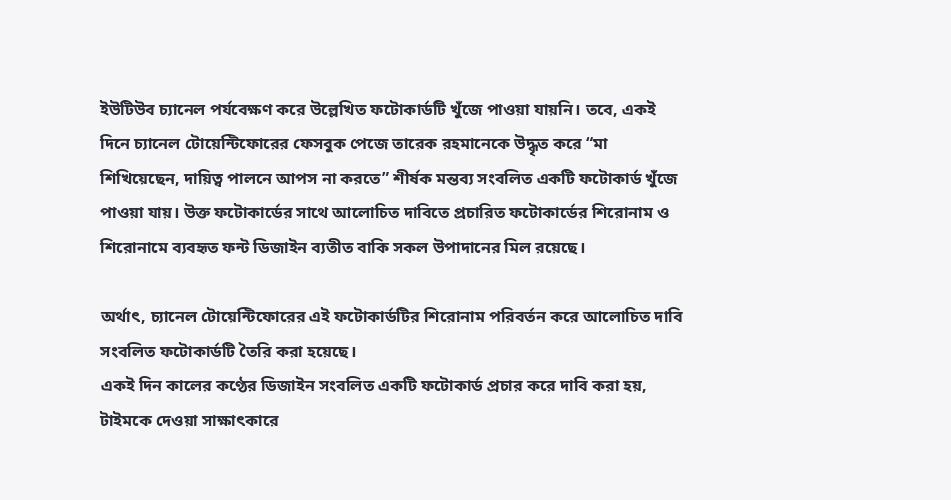ইউটিউব চ্যানেল পর্যবেক্ষণ করে উল্লেখিত ফটোকার্ডটি খুঁজে পাওয়া যায়নি। তবে, একই দিনে চ্যানেল টোয়েন্টিফোরের ফেসবুক পেজে তারেক রহমানেকে উদ্ধৃত করে “মা শিখিয়েছেন, দায়িত্ব পালনে আপস না করতে” শীর্ষক মন্তব্য সংবলিত একটি ফটোকার্ড খুঁজে পাওয়া যায়। উক্ত ফটোকার্ডের সাথে আলোচিত দাবিতে প্রচারিত ফটোকার্ডের শিরোনাম ও শিরোনামে ব্যবহৃত ফন্ট ডিজাইন ব্যতীত বাকি সকল উপাদানের মিল রয়েছে।

অর্থাৎ, চ্যানেল টোয়েন্টিফোরের এই ফটোকার্ডটির শিরোনাম পরিবর্তন করে আলোচিত দাবি সংবলিত ফটোকার্ডটি তৈরি করা হয়েছে।
একই দিন কালের কণ্ঠের ডিজাইন সংবলিত একটি ফটোকার্ড প্রচার করে দাবি করা হয়, টাইমকে দেওয়া সাক্ষাৎকারে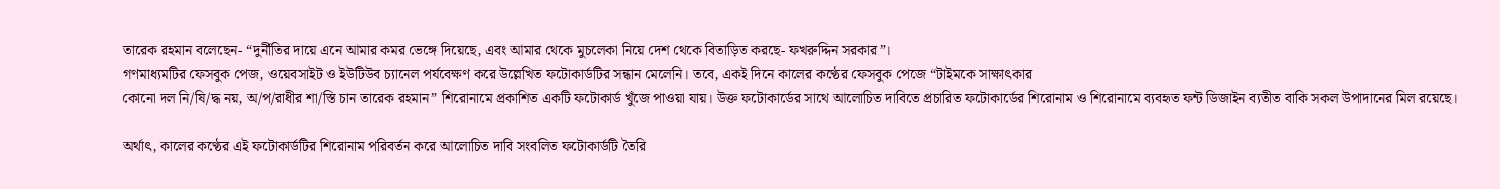তারেক রহমান বলেছেন- “দুর্নীতির দায়ে এনে আমার কমর ভেঙ্গে দিয়েছে, এবং আমার থেকে মুচলেকা নিয়ে দেশ থেকে বিতাড়িত করছে- ফখরুদ্দিন সরকার”।
গণমাধ্যমটির ফেসবুক পেজ, ওয়েবসাইট ও ইউটিউব চ্যানেল পর্যবেক্ষণ করে উল্লেখিত ফটোকার্ডটির সন্ধান মেলেনি। তবে, একই দিনে কালের কণ্ঠের ফেসবুক পেজে “টাইমকে সাক্ষাৎকার
কোনো দল নি/ষি/দ্ধ নয়, অ/প/রাধীর শা/স্তি চান তারেক রহমান” শিরোনামে প্রকাশিত একটি ফটোকার্ড খুঁজে পাওয়া যায়। উক্ত ফটোকার্ডের সাথে আলোচিত দাবিতে প্রচারিত ফটোকার্ডের শিরোনাম ও শিরোনামে ব্যবহৃত ফন্ট ডিজাইন ব্যতীত বাকি সকল উপাদানের মিল রয়েছে।

অর্থাৎ, কালের কণ্ঠের এই ফটোকার্ডটির শিরোনাম পরিবর্তন করে আলোচিত দাবি সংবলিত ফটোকার্ডটি তৈরি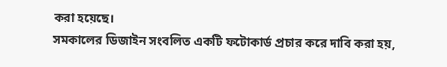করা হয়েছে।
সমকালের ডিজাইন সংবলিত একটি ফটোকার্ড প্রচার করে দাবি করা হয়,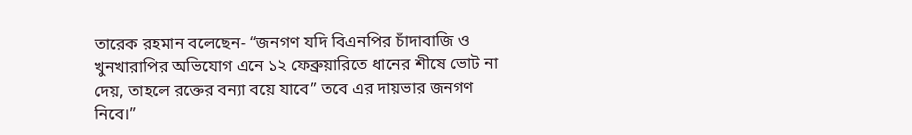তারেক রহমান বলেছেন- “জনগণ যদি বিএনপির চাঁদাবাজি ও খুনখারাপির অভিযোগ এনে ১২ ফেব্রুয়ারিতে ধানের শীষে ভোট না দেয়, তাহলে রক্তের বন্যা বয়ে যাবে” তবে এর দায়ভার জনগণ নিবে।”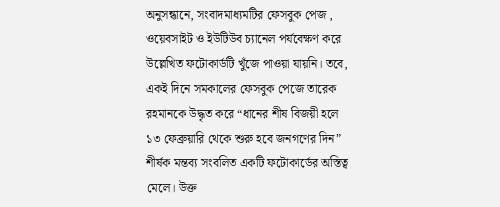অনুসন্ধানে, সংবাদমাধ্যমটির ফেসবুক পেজ , ওয়েবসাইট ও ইউটিউব চ্যানেল পর্যবেক্ষণ করে উল্লেখিত ফটোকার্ডটি খুঁজে পাওয়া যায়নি। তবে, একই দিনে সমকালের ফেসবুক পেজে তারেক রহমানকে উদ্ধৃত করে “ধানের শীষ বিজয়ী হলে ১৩ ফেব্রুয়ারি থেকে শুরু হবে জনগণের দিন” শীর্ষক মন্তব্য সংবলিত একটি ফটোকার্ডের অস্তিত্ব মেলে। উক্ত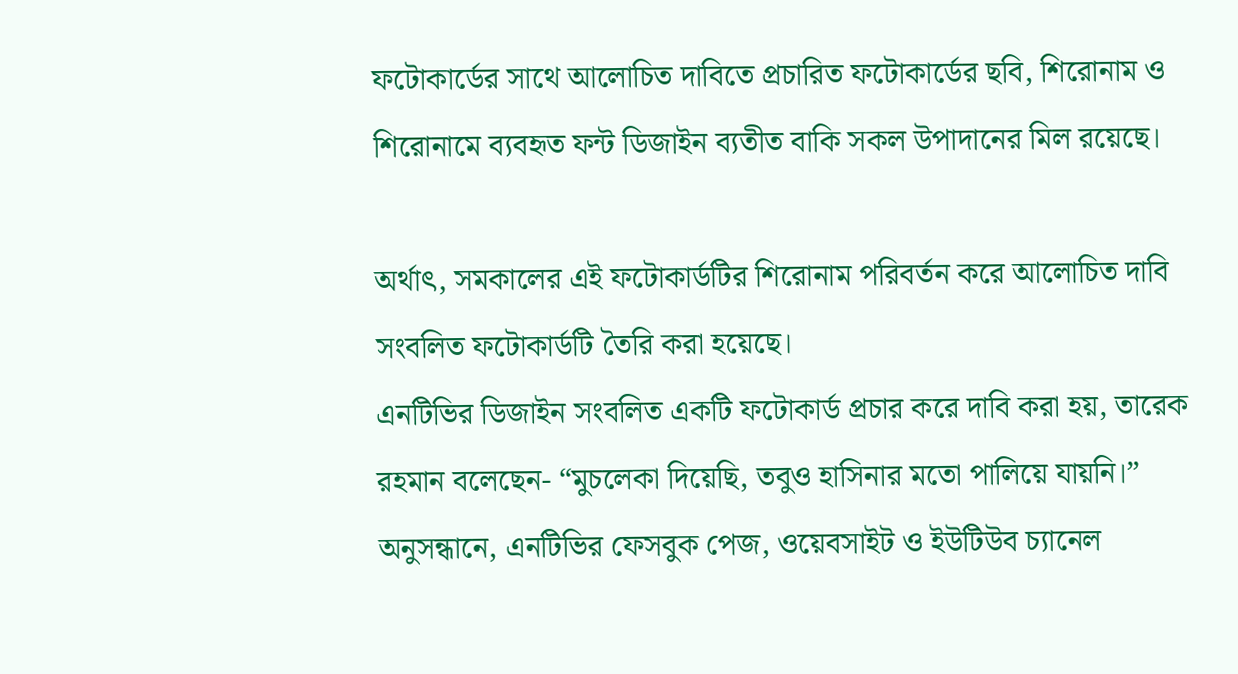ফটোকার্ডের সাথে আলোচিত দাবিতে প্রচারিত ফটোকার্ডের ছবি, শিরোনাম ও শিরোনামে ব্যবহৃত ফন্ট ডিজাইন ব্যতীত বাকি সকল উপাদানের মিল রয়েছে।

অর্থাৎ, সমকালের এই ফটোকার্ডটির শিরোনাম পরিবর্তন করে আলোচিত দাবি সংবলিত ফটোকার্ডটি তৈরি করা হয়েছে।
এনটিভির ডিজাইন সংবলিত একটি ফটোকার্ড প্রচার করে দাবি করা হয়, তারেক রহমান বলেছেন- “মুচলেকা দিয়েছি, তবুও হাসিনার মতো পালিয়ে যায়নি।”
অনুসন্ধানে, এনটিভির ফেসবুক পেজ, ওয়েবসাইট ও ইউটিউব চ্যানেল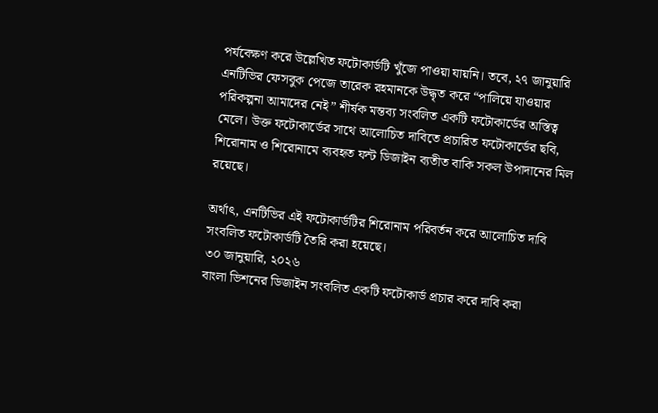পর্যবেক্ষণ করে উল্লেখিত ফটোকার্ডটি খুঁজে পাওয়া যায়নি। তবে, ২৭ জানুয়ারি এনটিভির ফেসবুক পেজে তারেক রহমানকে উদ্ধৃত করে “পালিয়ে যাওয়ার পরিকল্পনা আমাদের নেই” শীর্ষক মন্তব্য সংবলিত একটি ফটোকার্ডের অস্তিত্ব মেলে। উক্ত ফটোকার্ডের সাথে আলোচিত দাবিতে প্রচারিত ফটোকার্ডের ছবি, শিরোনাম ও শিরোনামে ব্যবহৃত ফন্ট ডিজাইন ব্যতীত বাকি সকল উপাদানের মিল রয়েছে।

অর্থাৎ, এনটিভির এই ফটোকার্ডটির শিরোনাম পরিবর্তন করে আলোচিত দাবি সংবলিত ফটোকার্ডটি তৈরি করা হয়েছে।
৩০ জানুয়ারি, ২০২৬
বাংলা ভিশনের ডিজাইন সংবলিত একটি ফটোকার্ড প্রচার করে দাবি করা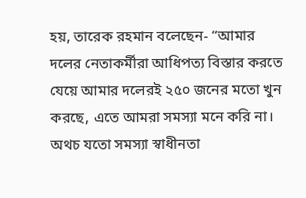হয়, তারেক রহমান বলেছেন- “আমার দলের নেতাকর্মীরা আধিপত্য বিস্তার করতে যেয়ে আমার দলেরই ২৫০ জনের মতো খুন করছে, এতে আমরা সমস্যা মনে করি না। অথচ যতো সমস্যা স্বাধীনতা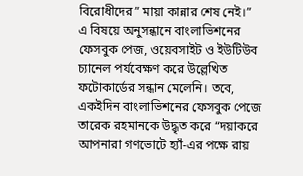বিরোধীদের” মায়া কান্নার শেষ নেই।”
এ বিষয়ে অনুসন্ধানে বাংলাভিশনের ফেসবুক পেজ, ওয়েবসাইট ও ইউটিউব চ্যানেল পর্যবেক্ষণ করে উল্লেখিত ফটোকার্ডের সন্ধান মেলেনি। তবে, একইদিন বাংলাভিশনের ফেসবুক পেজে তারেক রহমানকে উদ্ধৃত করে “দয়াকরে আপনারা গণভোটে হ্যাঁ-এর পক্ষে রায়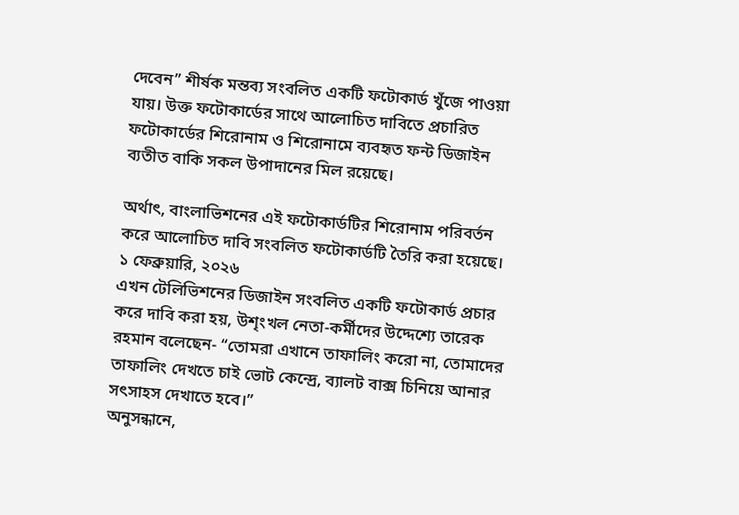দেবেন” শীর্ষক মন্তব্য সংবলিত একটি ফটোকার্ড খুঁজে পাওয়া যায়। উক্ত ফটোকার্ডের সাথে আলোচিত দাবিতে প্রচারিত ফটোকার্ডের শিরোনাম ও শিরোনামে ব্যবহৃত ফন্ট ডিজাইন ব্যতীত বাকি সকল উপাদানের মিল রয়েছে।

অর্থাৎ, বাংলাভিশনের এই ফটোকার্ডটির শিরোনাম পরিবর্তন করে আলোচিত দাবি সংবলিত ফটোকার্ডটি তৈরি করা হয়েছে।
১ ফেব্রুয়ারি, ২০২৬
এখন টেলিভিশনের ডিজাইন সংবলিত একটি ফটোকার্ড প্রচার করে দাবি করা হয়, উশৃংখল নেতা-কর্মীদের উদ্দেশ্যে তারেক রহমান বলেছেন- “তোমরা এখানে তাফালিং করো না, তোমাদের তাফালিং দেখতে চাই ভোট কেন্দ্রে, ব্যালট বাক্স চিনিয়ে আনার সৎসাহস দেখাতে হবে।”
অনুসন্ধানে,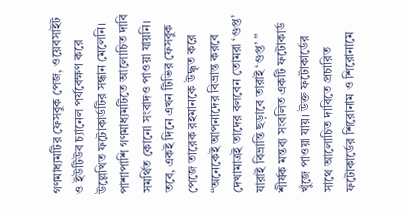গণমাধ্যমটির ফেসবুক পেজ, ওয়েবসাইট ও ইউটিউব চ্যানেল পর্যবেক্ষণ করে উল্লেখিত ফটোকার্ডটির সন্ধান মেলেনি। পাশাপাশি গণমাধ্যমটিতে আলোচিত দাবি সমর্থিত কোনো সংবাদও পাওয়া যায়নি। তবে, একই দিনে এখন টিভির ফেসবুক পেজে তারেক রহমানকে উদ্ধৃত করে
“অনেকেই আপনাদের বিভ্রান্ত করবে দেখামাত্রই তাদের বলবেন তোমরা ‘গুপ্ত’ যারাই বিভ্রান্তি ছড়াবে তারাই ‘গুপ্ত’ ” শীর্ষক মন্তব্য সংবলিত একটি ফটোকার্ড খুঁজে পাওয়া যায়। উক্ত ফটোকার্ডের সাথে আলোচিত দাবিতে প্রচারিত ফটোকার্ডের শিরোনাম ও শিরোনামে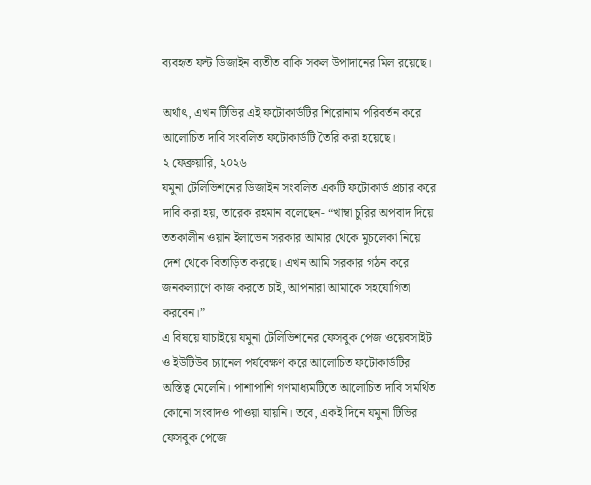ব্যবহৃত ফন্ট ডিজাইন ব্যতীত বাকি সকল উপাদানের মিল রয়েছে।

অর্থাৎ, এখন টিভির এই ফটোকার্ডটির শিরোনাম পরিবর্তন করে আলোচিত দাবি সংবলিত ফটোকার্ডটি তৈরি করা হয়েছে।
২ ফেব্রুয়ারি, ২০২৬
যমুনা টেলিভিশনের ডিজাইন সংবলিত একটি ফটোকার্ড প্রচার করে দাবি করা হয়, তারেক রহমান বলেছেন- “খাম্বা চুরির অপবাদ দিয়ে ততকালীন ওয়ান ইলাভেন সরকার আমার থেকে মুচলেকা নিয়ে দেশ থেকে বিতাড়িত করছে। এখন আমি সরকার গঠন করে জনকল্যাণে কাজ করতে চাই, আপনারা আমাকে সহযোগিতা করবেন।”
এ বিষয়ে যাচাইয়ে যমুনা টেলিভিশনের ফেসবুক পেজ ওয়েবসাইট ও ইউটিউব চ্যানেল পর্যবেক্ষণ করে আলোচিত ফটোকার্ডটির অস্তিত্ব মেলেনি। পাশাপাশি গণমাধ্যমটিতে আলোচিত দাবি সমর্থিত কোনো সংবাদও পাওয়া যায়নি। তবে, একই দিনে যমুনা টিভির ফেসবুক পেজে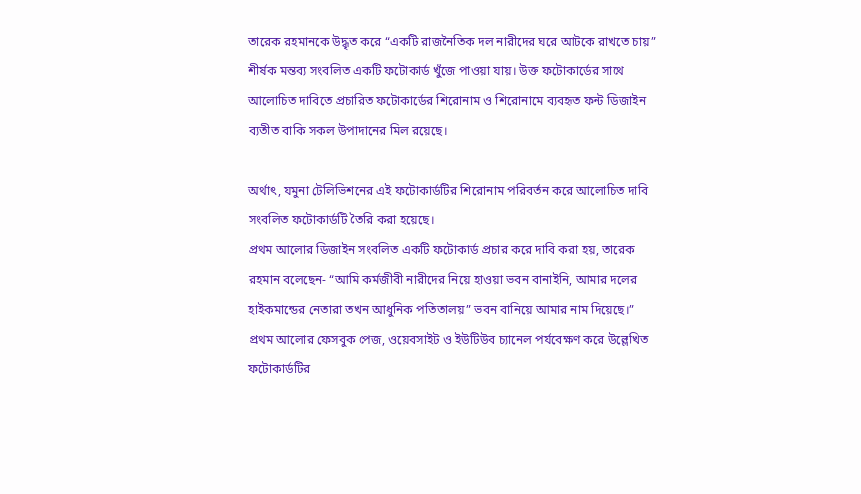তারেক রহমানকে উদ্ধৃত করে “একটি রাজনৈতিক দল নারীদের ঘরে আটকে রাখতে চায়” শীর্ষক মন্তব্য সংবলিত একটি ফটোকার্ড খুঁজে পাওয়া যায়। উক্ত ফটোকার্ডের সাথে আলোচিত দাবিতে প্রচারিত ফটোকার্ডের শিরোনাম ও শিরোনামে ব্যবহৃত ফন্ট ডিজাইন ব্যতীত বাকি সকল উপাদানের মিল রয়েছে।

অর্থাৎ, যমুনা টেলিভিশনের এই ফটোকার্ডটির শিরোনাম পরিবর্তন করে আলোচিত দাবি সংবলিত ফটোকার্ডটি তৈরি করা হয়েছে।
প্রথম আলোর ডিজাইন সংবলিত একটি ফটোকার্ড প্রচার করে দাবি করা হয়, তারেক রহমান বলেছেন- “আমি কর্মজীবী নারীদের নিয়ে হাওয়া ভবন বানাইনি, আমার দলের হাইকমান্ডের নেতারা তখন আধুনিক পতিতালয়” ভবন বানিয়ে আমার নাম দিয়েছে।”
প্রথম আলোর ফেসবুক পেজ, ওয়েবসাইট ও ইউটিউব চ্যানেল পর্যবেক্ষণ করে উল্লেখিত ফটোকার্ডটির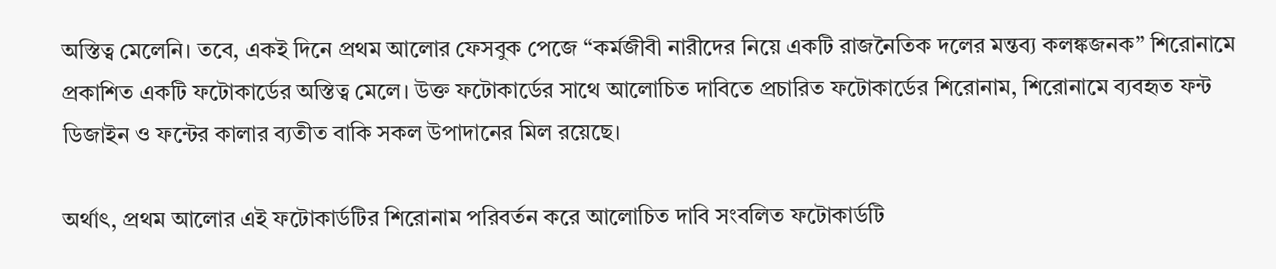অস্তিত্ব মেলেনি। তবে, একই দিনে প্রথম আলোর ফেসবুক পেজে “কর্মজীবী নারীদের নিয়ে একটি রাজনৈতিক দলের মন্তব্য কলঙ্কজনক” শিরোনামে প্রকাশিত একটি ফটোকার্ডের অস্তিত্ব মেলে। উক্ত ফটোকার্ডের সাথে আলোচিত দাবিতে প্রচারিত ফটোকার্ডের শিরোনাম, শিরোনামে ব্যবহৃত ফন্ট ডিজাইন ও ফন্টের কালার ব্যতীত বাকি সকল উপাদানের মিল রয়েছে।

অর্থাৎ, প্রথম আলোর এই ফটোকার্ডটির শিরোনাম পরিবর্তন করে আলোচিত দাবি সংবলিত ফটোকার্ডটি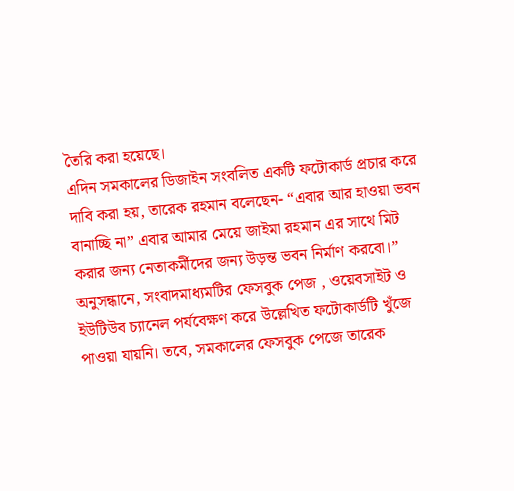তৈরি করা হয়েছে।
এদিন সমকালের ডিজাইন সংবলিত একটি ফটোকার্ড প্রচার করে দাবি করা হয়, তারেক রহমান বলেছেন- “এবার আর হাওয়া ভবন বানাচ্ছি না” এবার আমার মেয়ে জাইমা রহমান এর সাথে মিট করার জন্য নেতাকর্মীদের জন্য উড়ন্ত ভবন নির্মাণ করবো।”
অনুসন্ধানে, সংবাদমাধ্যমটির ফেসবুক পেজ , ওয়েবসাইট ও ইউটিউব চ্যানেল পর্যবেক্ষণ করে উল্লেখিত ফটোকার্ডটি খুঁজে পাওয়া যায়নি। তবে, সমকালের ফেসবুক পেজে তারেক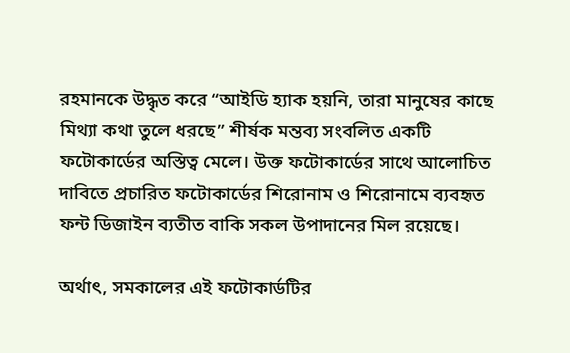রহমানকে উদ্ধৃত করে “আইডি হ্যাক হয়নি, তারা মানুষের কাছে মিথ্যা কথা তুলে ধরছে” শীর্ষক মন্তব্য সংবলিত একটি ফটোকার্ডের অস্তিত্ব মেলে। উক্ত ফটোকার্ডের সাথে আলোচিত দাবিতে প্রচারিত ফটোকার্ডের শিরোনাম ও শিরোনামে ব্যবহৃত ফন্ট ডিজাইন ব্যতীত বাকি সকল উপাদানের মিল রয়েছে।

অর্থাৎ, সমকালের এই ফটোকার্ডটির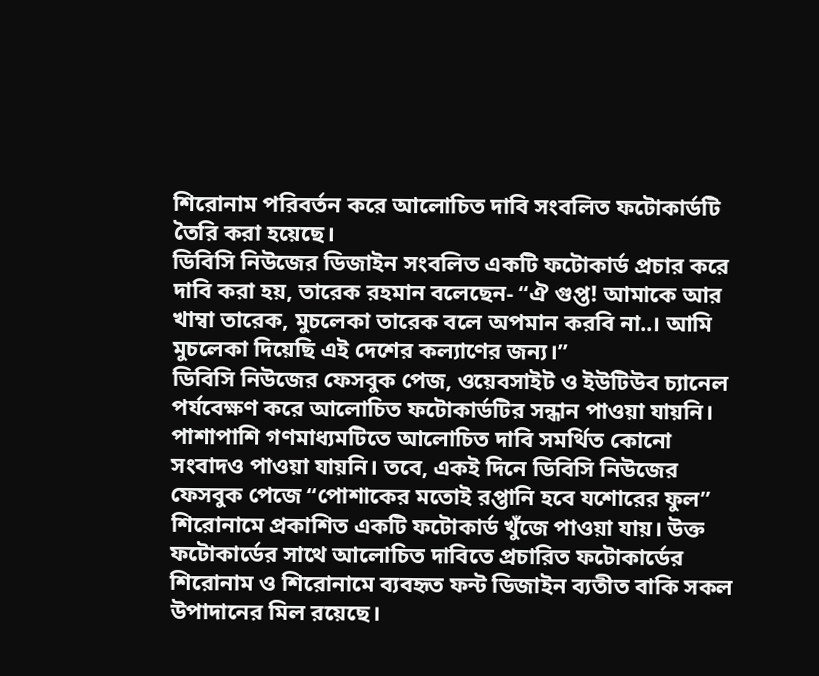শিরোনাম পরিবর্তন করে আলোচিত দাবি সংবলিত ফটোকার্ডটি তৈরি করা হয়েছে।
ডিবিসি নিউজের ডিজাইন সংবলিত একটি ফটোকার্ড প্রচার করে দাবি করা হয়, তারেক রহমান বলেছেন- “ঐ গুপ্ত! আমাকে আর খাম্বা তারেক, মুচলেকা তারেক বলে অপমান করবি না..। আমি মুচলেকা দিয়েছি এই দেশের কল্যাণের জন্য।”
ডিবিসি নিউজের ফেসবুক পেজ, ওয়েবসাইট ও ইউটিউব চ্যানেল পর্যবেক্ষণ করে আলোচিত ফটোকার্ডটির সন্ধান পাওয়া যায়নি। পাশাপাশি গণমাধ্যমটিতে আলোচিত দাবি সমর্থিত কোনো সংবাদও পাওয়া যায়নি। তবে, একই দিনে ডিবিসি নিউজের ফেসবুক পেজে “পোশাকের মতোই রপ্তানি হবে যশোরের ফুল” শিরোনামে প্রকাশিত একটি ফটোকার্ড খুঁজে পাওয়া যায়। উক্ত ফটোকার্ডের সাথে আলোচিত দাবিতে প্রচারিত ফটোকার্ডের শিরোনাম ও শিরোনামে ব্যবহৃত ফন্ট ডিজাইন ব্যতীত বাকি সকল উপাদানের মিল রয়েছে।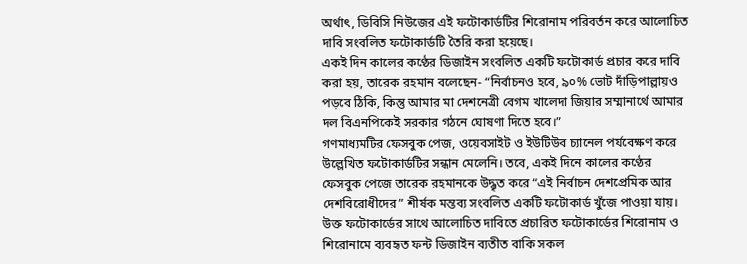অর্থাৎ, ডিবিসি নিউজের এই ফটোকার্ডটির শিরোনাম পরিবর্তন করে আলোচিত দাবি সংবলিত ফটোকার্ডটি তৈরি করা হয়েছে।
একই দিন কালের কণ্ঠের ডিজাইন সংবলিত একটি ফটোকার্ড প্রচার করে দাবি করা হয়, তারেক রহমান বলেছেন- “নির্বাচনও হবে, ৯০% ভোট দাঁড়িপাল্লায়ও পড়বে ঠিকি, কিন্তু আমার মা দেশনেত্রী বেগম খালেদা জিয়ার সম্মানার্থে আমার দল বিএনপিকেই সরকার গঠনে ঘোষণা দিতে হবে।”
গণমাধ্যমটির ফেসবুক পেজ, ওয়েবসাইট ও ইউটিউব চ্যানেল পর্যবেক্ষণ করে উল্লেখিত ফটোকার্ডটির সন্ধান মেলেনি। তবে, একই দিনে কালের কণ্ঠের ফেসবুক পেজে তারেক রহমানকে উদ্ধৃত করে “এই নির্বাচন দেশপ্রেমিক আর দেশবিরোধীদের” শীর্ষক মন্তব্য সংবলিত একটি ফটোকার্ড খুঁজে পাওয়া যায়। উক্ত ফটোকার্ডের সাথে আলোচিত দাবিতে প্রচারিত ফটোকার্ডের শিরোনাম ও শিরোনামে ব্যবহৃত ফন্ট ডিজাইন ব্যতীত বাকি সকল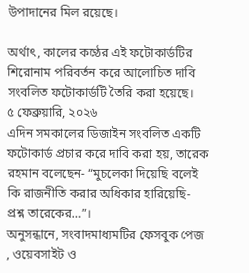উপাদানের মিল রয়েছে।

অর্থাৎ, কালের কণ্ঠের এই ফটোকার্ডটির শিরোনাম পরিবর্তন করে আলোচিত দাবি সংবলিত ফটোকার্ডটি তৈরি করা হয়েছে।
৫ ফেব্রুয়ারি, ২০২৬
এদিন সমকালের ডিজাইন সংবলিত একটি ফটোকার্ড প্রচার করে দাবি করা হয়, তারেক রহমান বলেছেন- “মুচলেকা দিয়েছি বলেই কি রাজনীতি করার অধিকার হারিয়েছি- প্রশ্ন তারেকের…”।
অনুসন্ধানে, সংবাদমাধ্যমটির ফেসবুক পেজ , ওয়েবসাইট ও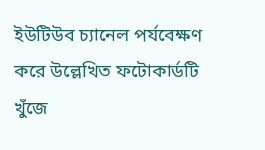ইউটিউব চ্যানেল পর্যবেক্ষণ করে উল্লেখিত ফটোকার্ডটি খুঁজে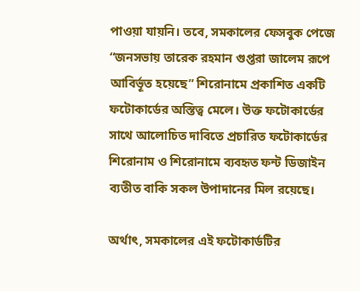পাওয়া যায়নি। তবে, সমকালের ফেসবুক পেজে “জনসভায় তারেক রহমান গুপ্তরা জালেম রূপে আবির্ভূত হয়েছে” শিরোনামে প্রকাশিত একটি ফটোকার্ডের অস্তিত্ব মেলে। উক্ত ফটোকার্ডের সাথে আলোচিত দাবিতে প্রচারিত ফটোকার্ডের শিরোনাম ও শিরোনামে ব্যবহৃত ফন্ট ডিজাইন ব্যতীত বাকি সকল উপাদানের মিল রয়েছে।

অর্থাৎ, সমকালের এই ফটোকার্ডটির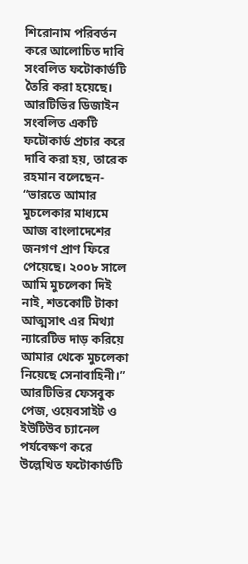শিরোনাম পরিবর্তন করে আলোচিত দাবি সংবলিত ফটোকার্ডটি তৈরি করা হয়েছে।
আরটিভির ডিজাইন সংবলিত একটি ফটোকার্ড প্রচার করে দাবি করা হয়, তারেক রহমান বলেছেন- “ভারতে আমার মুচলেকার মাধ্যমে আজ বাংলাদেশের জনগণ প্রাণ ফিরে পেয়েছে। ২০০৮ সালে আমি মুচলেকা দিই নাই, শতকোটি টাকা আত্মসাৎ এর মিথ্যা ন্যারেটিভ দাড় করিয়ে আমার থেকে মুচলেকা নিয়েছে সেনাবাহিনী।”
আরটিভির ফেসবুক পেজ, ওয়েবসাইট ও ইউটিউব চ্যানেল পর্যবেক্ষণ করে উল্লেখিত ফটোকার্ডটি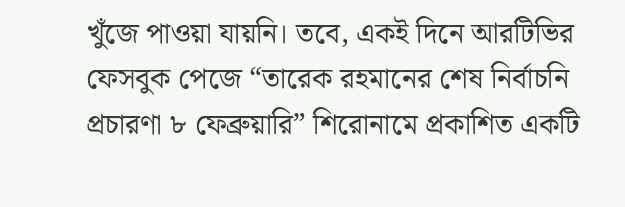খুঁজে পাওয়া যায়নি। তবে, একই দিনে আরটিভির ফেসবুক পেজে “তারেক রহমানের শেষ নির্বাচনি প্রচারণা ৮ ফেব্রুয়ারি” শিরোনামে প্রকাশিত একটি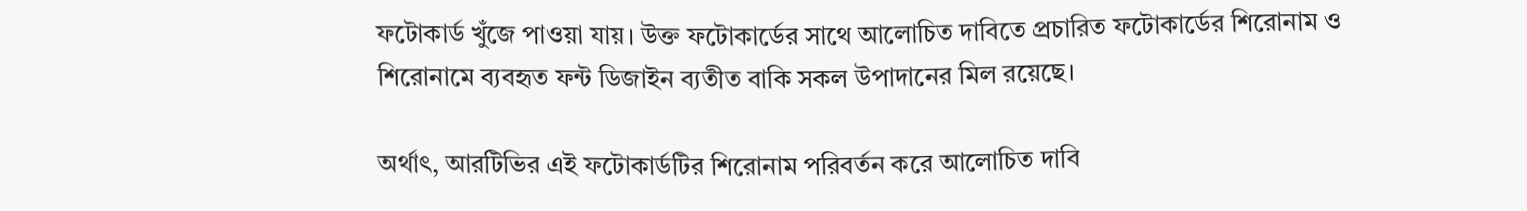ফটোকার্ড খুঁজে পাওয়া যায়। উক্ত ফটোকার্ডের সাথে আলোচিত দাবিতে প্রচারিত ফটোকার্ডের শিরোনাম ও শিরোনামে ব্যবহৃত ফন্ট ডিজাইন ব্যতীত বাকি সকল উপাদানের মিল রয়েছে।

অর্থাৎ, আরটিভির এই ফটোকার্ডটির শিরোনাম পরিবর্তন করে আলোচিত দাবি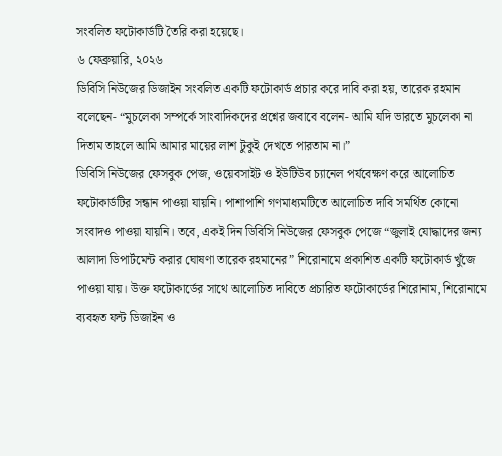সংবলিত ফটোকার্ডটি তৈরি করা হয়েছে।
৬ ফেব্রুয়ারি, ২০২৬
ডিবিসি নিউজের ডিজাইন সংবলিত একটি ফটোকার্ড প্রচার করে দাবি করা হয়, তারেক রহমান বলেছেন- “মুচলেকা সম্পর্কে সাংবাদিকদের প্রশ্নের জবাবে বলেন- আমি যদি ভারতে মুচলেকা না দিতাম তাহলে আমি আমার মায়ের লাশ টুকুই দেখতে পারতাম না।”
ডিবিসি নিউজের ফেসবুক পেজ, ওয়েবসাইট ও ইউটিউব চ্যানেল পর্যবেক্ষণ করে আলোচিত ফটোকার্ডটির সন্ধান পাওয়া যায়নি। পাশাপাশি গণমাধ্যমটিতে আলোচিত দাবি সমর্থিত কোনো সংবাদও পাওয়া যায়নি। তবে, একই দিন ডিবিসি নিউজের ফেসবুক পেজে “জুলাই যোদ্ধাদের জন্য আলাদা ডিপার্টমেন্ট করার ঘোষণা তারেক রহমানের” শিরোনামে প্রকাশিত একটি ফটোকার্ড খুঁজে পাওয়া যায়। উক্ত ফটোকার্ডের সাথে আলোচিত দাবিতে প্রচারিত ফটোকার্ডের শিরোনাম, শিরোনামে ব্যবহৃত ফন্ট ডিজাইন ও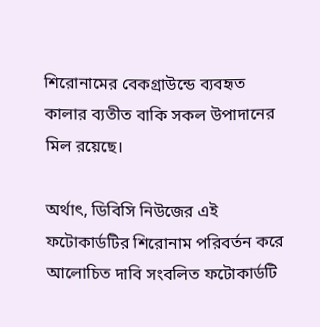শিরোনামের বেকগ্রাউন্ডে ব্যবহৃত কালার ব্যতীত বাকি সকল উপাদানের মিল রয়েছে।

অর্থাৎ, ডিবিসি নিউজের এই ফটোকার্ডটির শিরোনাম পরিবর্তন করে আলোচিত দাবি সংবলিত ফটোকার্ডটি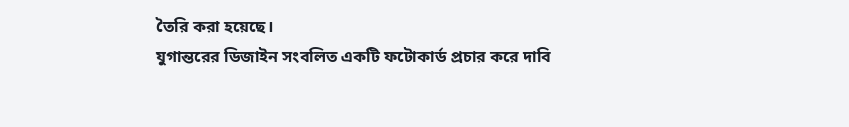তৈরি করা হয়েছে।
যুগান্তরের ডিজাইন সংবলিত একটি ফটোকার্ড প্রচার করে দাবি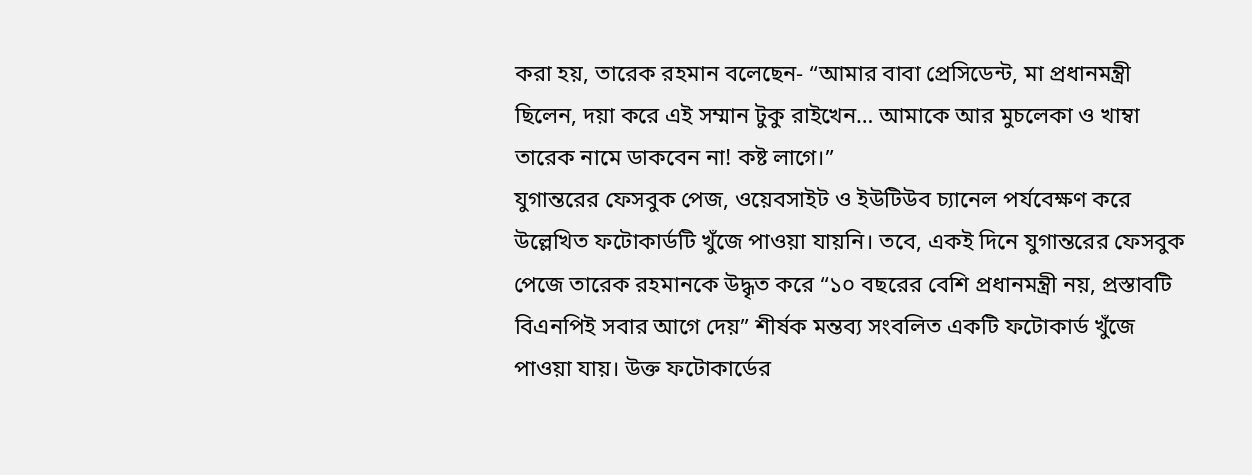করা হয়, তারেক রহমান বলেছেন- “আমার বাবা প্রেসিডেন্ট, মা প্রধানমন্ত্রী ছিলেন, দয়া করে এই সম্মান টুকু রাইখেন… আমাকে আর মুচলেকা ও খাম্বা তারেক নামে ডাকবেন না! কষ্ট লাগে।”
যুগান্তরের ফেসবুক পেজ, ওয়েবসাইট ও ইউটিউব চ্যানেল পর্যবেক্ষণ করে উল্লেখিত ফটোকার্ডটি খুঁজে পাওয়া যায়নি। তবে, একই দিনে যুগান্তরের ফেসবুক পেজে তারেক রহমানকে উদ্ধৃত করে “১০ বছরের বেশি প্রধানমন্ত্রী নয়, প্রস্তাবটি বিএনপিই সবার আগে দেয়” শীর্ষক মন্তব্য সংবলিত একটি ফটোকার্ড খুঁজে পাওয়া যায়। উক্ত ফটোকার্ডের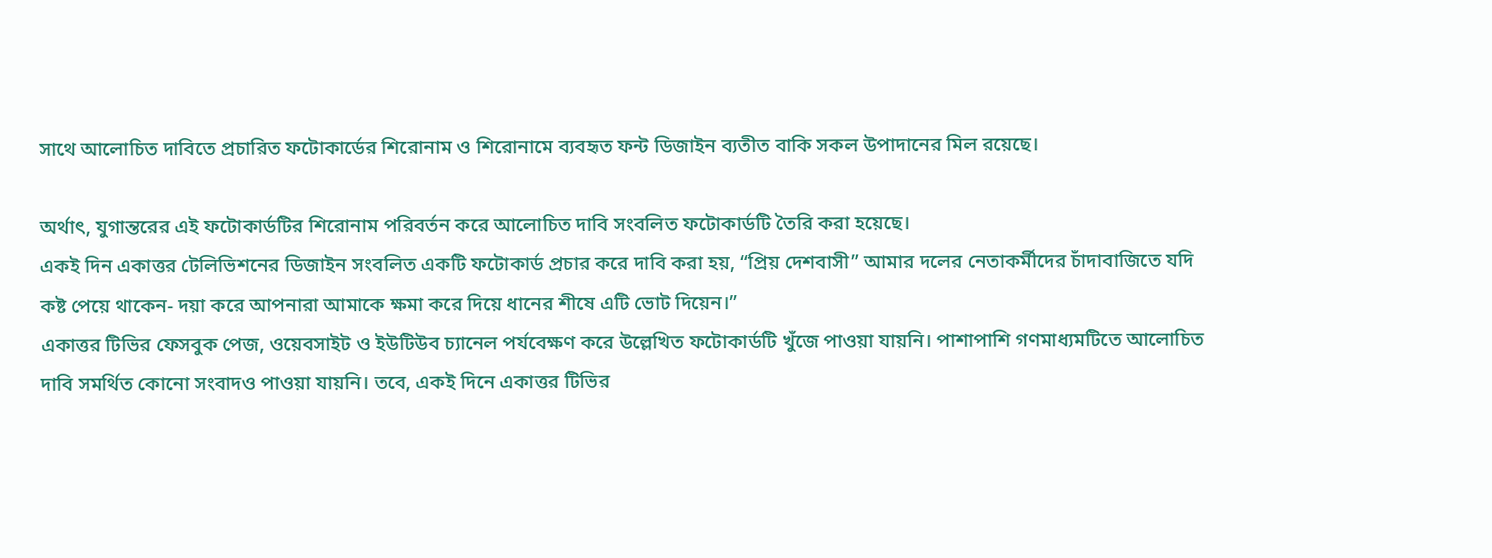সাথে আলোচিত দাবিতে প্রচারিত ফটোকার্ডের শিরোনাম ও শিরোনামে ব্যবহৃত ফন্ট ডিজাইন ব্যতীত বাকি সকল উপাদানের মিল রয়েছে।

অর্থাৎ, যুগান্তরের এই ফটোকার্ডটির শিরোনাম পরিবর্তন করে আলোচিত দাবি সংবলিত ফটোকার্ডটি তৈরি করা হয়েছে।
একই দিন একাত্তর টেলিভিশনের ডিজাইন সংবলিত একটি ফটোকার্ড প্রচার করে দাবি করা হয়, “প্রিয় দেশবাসী” আমার দলের নেতাকর্মীদের চাঁদাবাজিতে যদি কষ্ট পেয়ে থাকেন- দয়া করে আপনারা আমাকে ক্ষমা করে দিয়ে ধানের শীষে এটি ভোট দিয়েন।”
একাত্তর টিভির ফেসবুক পেজ, ওয়েবসাইট ও ইউটিউব চ্যানেল পর্যবেক্ষণ করে উল্লেখিত ফটোকার্ডটি খুঁজে পাওয়া যায়নি। পাশাপাশি গণমাধ্যমটিতে আলোচিত দাবি সমর্থিত কোনো সংবাদও পাওয়া যায়নি। তবে, একই দিনে একাত্তর টিভির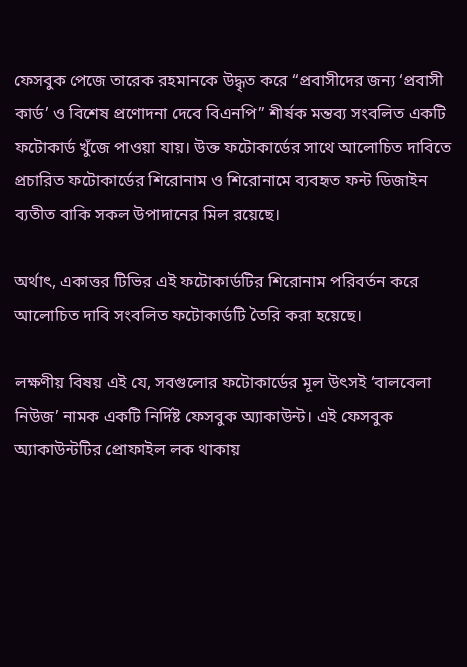ফেসবুক পেজে তারেক রহমানকে উদ্ধৃত করে “প্রবাসীদের জন্য ‘প্রবাসী কার্ড’ ও বিশেষ প্রণোদনা দেবে বিএনপি” শীর্ষক মন্তব্য সংবলিত একটি ফটোকার্ড খুঁজে পাওয়া যায়। উক্ত ফটোকার্ডের সাথে আলোচিত দাবিতে প্রচারিত ফটোকার্ডের শিরোনাম ও শিরোনামে ব্যবহৃত ফন্ট ডিজাইন ব্যতীত বাকি সকল উপাদানের মিল রয়েছে।

অর্থাৎ, একাত্তর টিভির এই ফটোকার্ডটির শিরোনাম পরিবর্তন করে আলোচিত দাবি সংবলিত ফটোকার্ডটি তৈরি করা হয়েছে।

লক্ষণীয় বিষয় এই যে, সবগুলোর ফটোকার্ডের মূল উৎসই ‘বালবেলা নিউজ’ নামক একটি নির্দিষ্ট ফেসবুক অ্যাকাউন্ট। এই ফেসবুক অ্যাকাউন্টটির প্রোফাইল লক থাকায়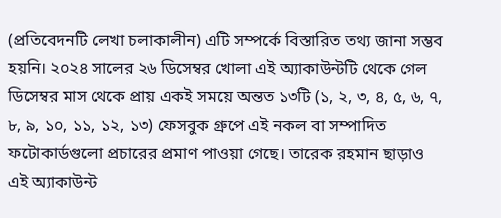(প্রতিবেদনটি লেখা চলাকালীন) এটি সম্পর্কে বিস্তারিত তথ্য জানা সম্ভব হয়নি। ২০২৪ সালের ২৬ ডিসেম্বর খোলা এই অ্যাকাউন্টটি থেকে গেল ডিসেম্বর মাস থেকে প্রায় একই সময়ে অন্তত ১৩টি (১, ২, ৩, ৪, ৫, ৬, ৭, ৮, ৯, ১০, ১১, ১২, ১৩) ফেসবুক গ্রুপে এই নকল বা সম্পাদিত ফটোকার্ডগুলো প্রচারের প্রমাণ পাওয়া গেছে। তারেক রহমান ছাড়াও এই অ্যাকাউন্ট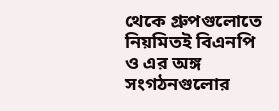থেকে গ্রুপগুলোতে নিয়মিতই বিএনপি ও এর অঙ্গ সংগঠনগুলোর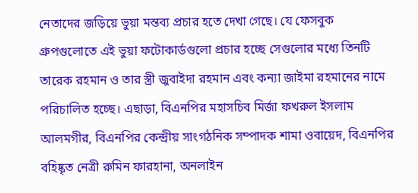নেতাদের জড়িয়ে ভুয়া মন্তব্য প্রচার হতে দেখা গেছে। যে ফেসবুক গ্রুপগুলোতে এই ভুয়া ফটোকার্ডগুলো প্রচার হচ্ছে সেগুলোর মধ্যে তিনটি তারেক রহমান ও তার স্ত্রী জুবাইদা রহমান এবং কন্যা জাইমা রহমানের নামে পরিচালিত হচ্ছে। এছাড়া, বিএনপির মহাসচিব মির্জা ফখরুল ইসলাম আলমগীর, বিএনপির কেন্দ্রীয় সাংগঠনিক সম্পাদক শামা ওবায়েদ, বিএনপির বহিষ্কৃত নেত্রী রুমিন ফারহানা, অনলাইন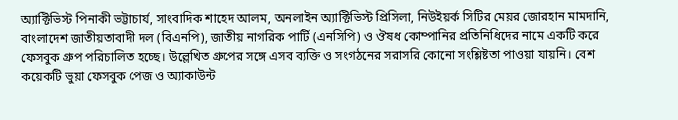অ্যাক্টিভিস্ট পিনাকী ভট্টাচার্য, সাংবাদিক শাহেদ আলম, অনলাইন অ্যাক্টিভিস্ট প্রিসিলা, নিউইয়র্ক সিটির মেয়র জোরহান মামদানি, বাংলাদেশ জাতীয়তাবাদী দল (বিএনপি), জাতীয় নাগরিক পার্টি (এনসিপি) ও ঔষধ কোম্পানির প্রতিনিধিদের নামে একটি করে ফেসবুক গ্রুপ পরিচালিত হচ্ছে। উল্লেখিত গ্রুপের সঙ্গে এসব ব্যক্তি ও সংগঠনের সরাসরি কোনো সংশ্লিষ্টতা পাওয়া যায়নি। বেশ কয়েকটি ভুয়া ফেসবুক পেজ ও অ্যাকাউন্ট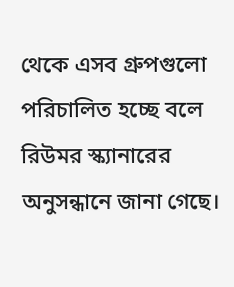থেকে এসব গ্রুপগুলো পরিচালিত হচ্ছে বলে রিউমর স্ক্যানারের অনুসন্ধানে জানা গেছে।